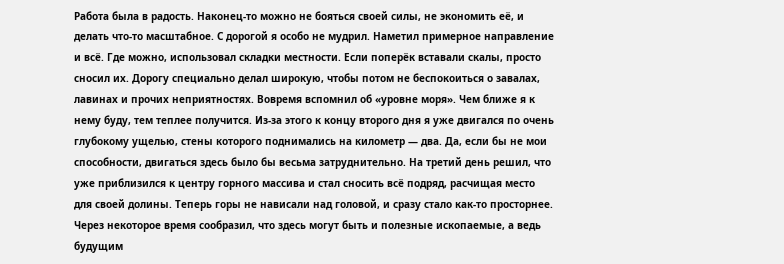Работа была в радость. Наконец-то можно не бояться своей силы, не экономить её, и делать что-то масштабное. С дорогой я особо не мудрил. Наметил примерное направление и всё. Где можно, использовал складки местности. Если поперёк вставали скалы, просто сносил их. Дорогу специально делал широкую, чтобы потом не беспокоиться о завалах, лавинах и прочих неприятностях. Вовремя вспомнил об «уровне моря». Чем ближе я к нему буду, тем теплее получится. Из-за этого к концу второго дня я уже двигался по очень глубокому ущелью, стены которого поднимались на километр — два. Да, если бы не мои способности, двигаться здесь было бы весьма затруднительно. На третий день решил, что уже приблизился к центру горного массива и стал сносить всё подряд, расчищая место для своей долины. Теперь горы не нависали над головой, и сразу стало как-то просторнее. Через некоторое время сообразил, что здесь могут быть и полезные ископаемые, а ведь будущим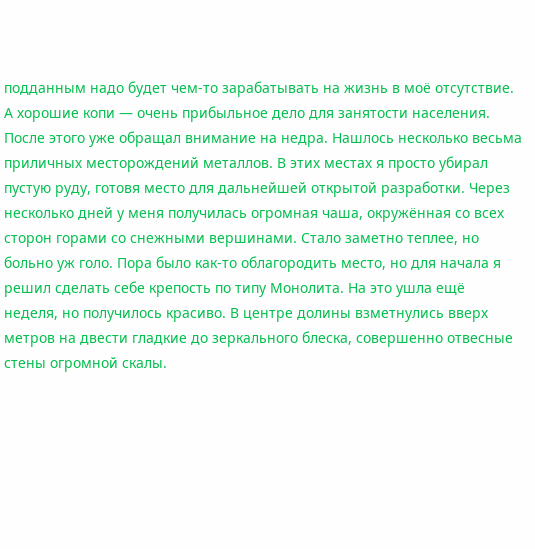подданным надо будет чем-то зарабатывать на жизнь в моё отсутствие. А хорошие копи — очень прибыльное дело для занятости населения. После этого уже обращал внимание на недра. Нашлось несколько весьма приличных месторождений металлов. В этих местах я просто убирал пустую руду, готовя место для дальнейшей открытой разработки. Через несколько дней у меня получилась огромная чаша, окружённая со всех сторон горами со снежными вершинами. Стало заметно теплее, но больно уж голо. Пора было как-то облагородить место, но для начала я решил сделать себе крепость по типу Монолита. На это ушла ещё неделя, но получилось красиво. В центре долины взметнулись вверх метров на двести гладкие до зеркального блеска, совершенно отвесные стены огромной скалы.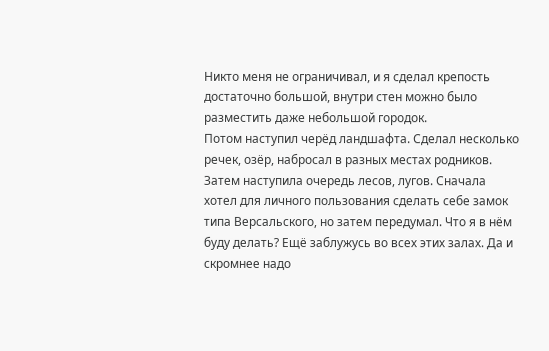Никто меня не ограничивал, и я сделал крепость достаточно большой, внутри стен можно было разместить даже небольшой городок.
Потом наступил черёд ландшафта. Сделал несколько речек, озёр, набросал в разных местах родников. Затем наступила очередь лесов, лугов. Сначала хотел для личного пользования сделать себе замок типа Версальского, но затем передумал. Что я в нём буду делать? Ещё заблужусь во всех этих залах. Да и скромнее надо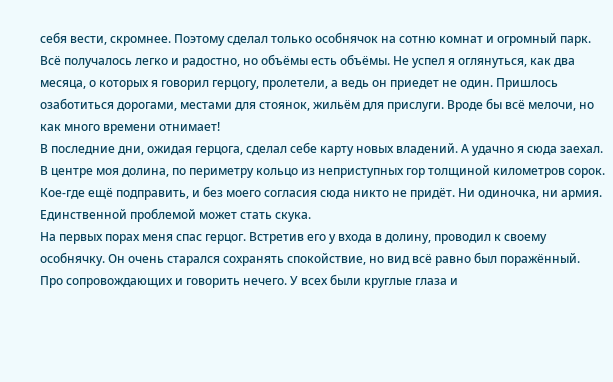себя вести, скромнее. Поэтому сделал только особнячок на сотню комнат и огромный парк.
Всё получалось легко и радостно, но объёмы есть объёмы. Не успел я оглянуться, как два месяца, о которых я говорил герцогу, пролетели, а ведь он приедет не один. Пришлось озаботиться дорогами, местами для стоянок, жильём для прислуги. Вроде бы всё мелочи, но как много времени отнимает!
В последние дни, ожидая герцога, сделал себе карту новых владений. А удачно я сюда заехал. В центре моя долина, по периметру кольцо из неприступных гор толщиной километров сорок. Кое-где ещё подправить, и без моего согласия сюда никто не придёт. Ни одиночка, ни армия. Единственной проблемой может стать скука.
На первых порах меня спас герцог. Встретив его у входа в долину, проводил к своему особнячку. Он очень старался сохранять спокойствие, но вид всё равно был поражённый. Про сопровождающих и говорить нечего. У всех были круглые глаза и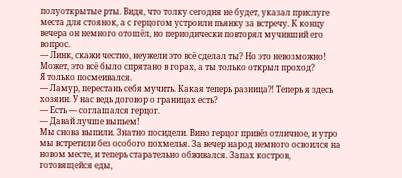полуоткрытые рты. Видя, что толку сегодня не будет, указал прислуге места для стоянок, а с герцогом устроили пьянку за встречу. К концу вечера он немного отошёл, но периодически повторял мучивший его вопрос.
— Линк, скажи честно, неужели это всё сделал ты? Но это невозможно! Может, это всё было спрятано в горах, а ты только открыл проход?
Я только посмеивался.
— Ламур, перестань себя мучить. Какая теперь разница⁈ Теперь я здесь хозяин. У нас ведь договор о границах есть?
— Есть — соглашался герцог.
— Давай лучше выпьем!
Мы снова выпили. Знатно посидели. Вино герцог привёз отличное, и утро мы встретили без особого похмелья. За вечер народ немного освоился на новом месте, и теперь старательно обживался. Запах костров, готовящейся еды,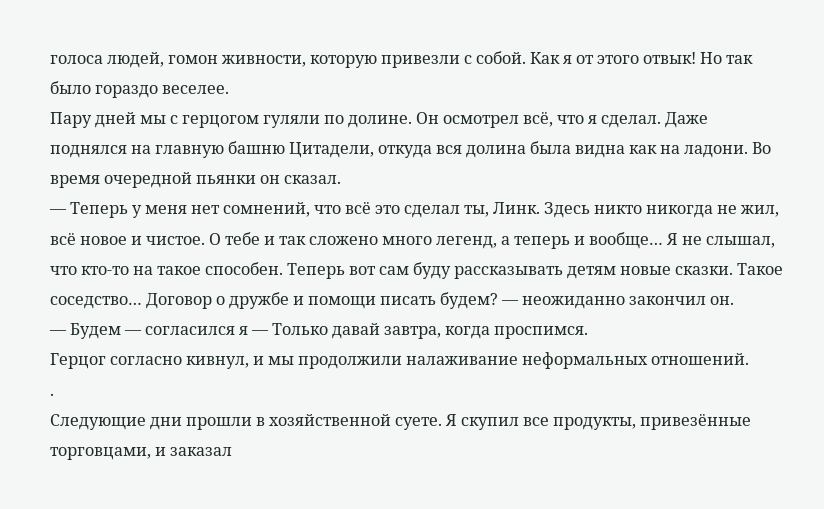голоса людей, гомон живности, которую привезли с собой. Как я от этого отвык! Но так было гораздо веселее.
Пару дней мы с герцогом гуляли по долине. Он осмотрел всё, что я сделал. Даже поднялся на главную башню Цитадели, откуда вся долина была видна как на ладони. Во время очередной пьянки он сказал.
— Теперь у меня нет сомнений, что всё это сделал ты, Линк. Здесь никто никогда не жил, всё новое и чистое. О тебе и так сложено много легенд, а теперь и вообще… Я не слышал, что кто-то на такое способен. Теперь вот сам буду рассказывать детям новые сказки. Такое соседство… Договор о дружбе и помощи писать будем? — неожиданно закончил он.
— Будем — согласился я — Только давай завтра, когда проспимся.
Герцог согласно кивнул, и мы продолжили налаживание неформальных отношений.
.
Следующие дни прошли в хозяйственной суете. Я скупил все продукты, привезённые торговцами, и заказал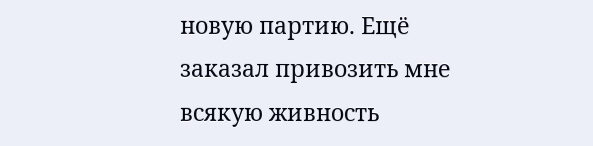новую партию. Ещё заказал привозить мне всякую живность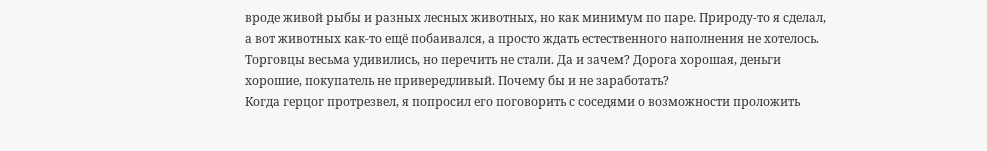вроде живой рыбы и разных лесных животных, но как минимум по паре. Природу-то я сделал, а вот животных как-то ещё побаивался, а просто ждать естественного наполнения не хотелось. Торговцы весьма удивились, но перечить не стали. Да и зачем? Дорога хорошая, деньги хорошие, покупатель не привередливый. Почему бы и не заработать?
Когда герцог протрезвел, я попросил его поговорить с соседями о возможности проложить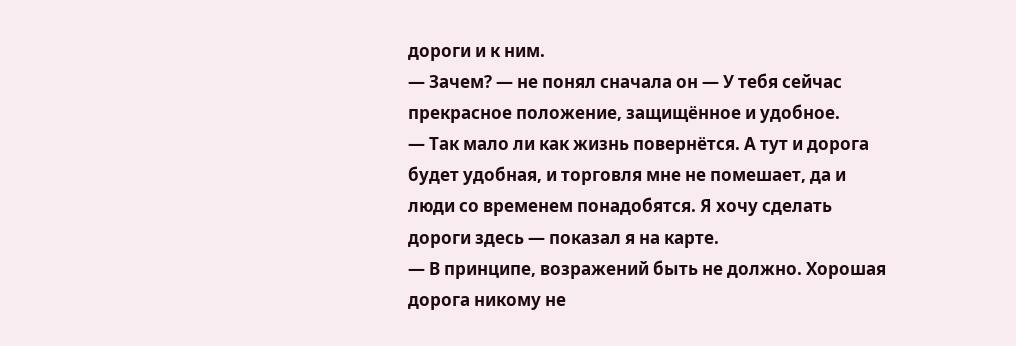дороги и к ним.
— Зачем? — не понял сначала он — У тебя сейчас прекрасное положение, защищённое и удобное.
— Так мало ли как жизнь повернётся. А тут и дорога будет удобная, и торговля мне не помешает, да и люди со временем понадобятся. Я хочу сделать дороги здесь — показал я на карте.
— В принципе, возражений быть не должно. Хорошая дорога никому не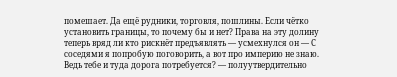помешает. Да ещё рудники, торговля, пошлины. Если чётко установить границы, то почему бы и нет? Права на эту долину теперь вряд ли кто рискнёт предъявлять — усмехнулся он — С соседями я попробую поговорить, а вот про империю не знаю. Ведь тебе и туда дорога потребуется? — полуутвердительно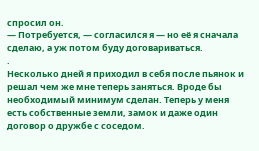спросил он.
— Потребуется, — согласился я — но её я сначала сделаю, а уж потом буду договариваться.
.
Несколько дней я приходил в себя после пьянок и решал чем же мне теперь заняться. Вроде бы необходимый минимум сделан. Теперь у меня есть собственные земли, замок и даже один договор о дружбе с соседом.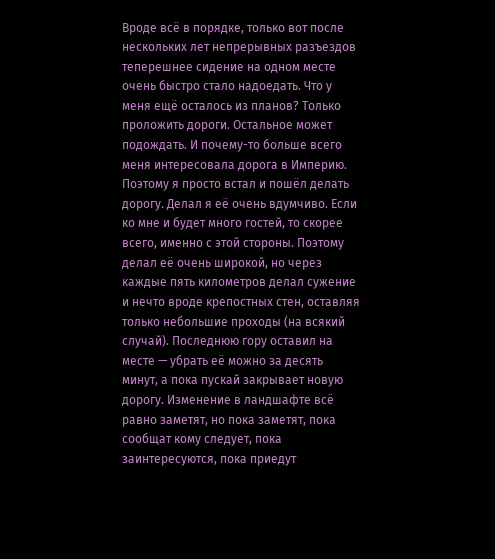Вроде всё в порядке, только вот после нескольких лет непрерывных разъездов теперешнее сидение на одном месте очень быстро стало надоедать. Что у меня ещё осталось из планов? Только проложить дороги. Остальное может подождать. И почему-то больше всего меня интересовала дорога в Империю. Поэтому я просто встал и пошёл делать дорогу. Делал я её очень вдумчиво. Если ко мне и будет много гостей, то скорее всего, именно с этой стороны. Поэтому делал её очень широкой, но через каждые пять километров делал сужение и нечто вроде крепостных стен, оставляя только небольшие проходы (на всякий случай). Последнюю гору оставил на месте — убрать её можно за десять минут, а пока пускай закрывает новую дорогу. Изменение в ландшафте всё равно заметят, но пока заметят, пока сообщат кому следует, пока заинтересуются, пока приедут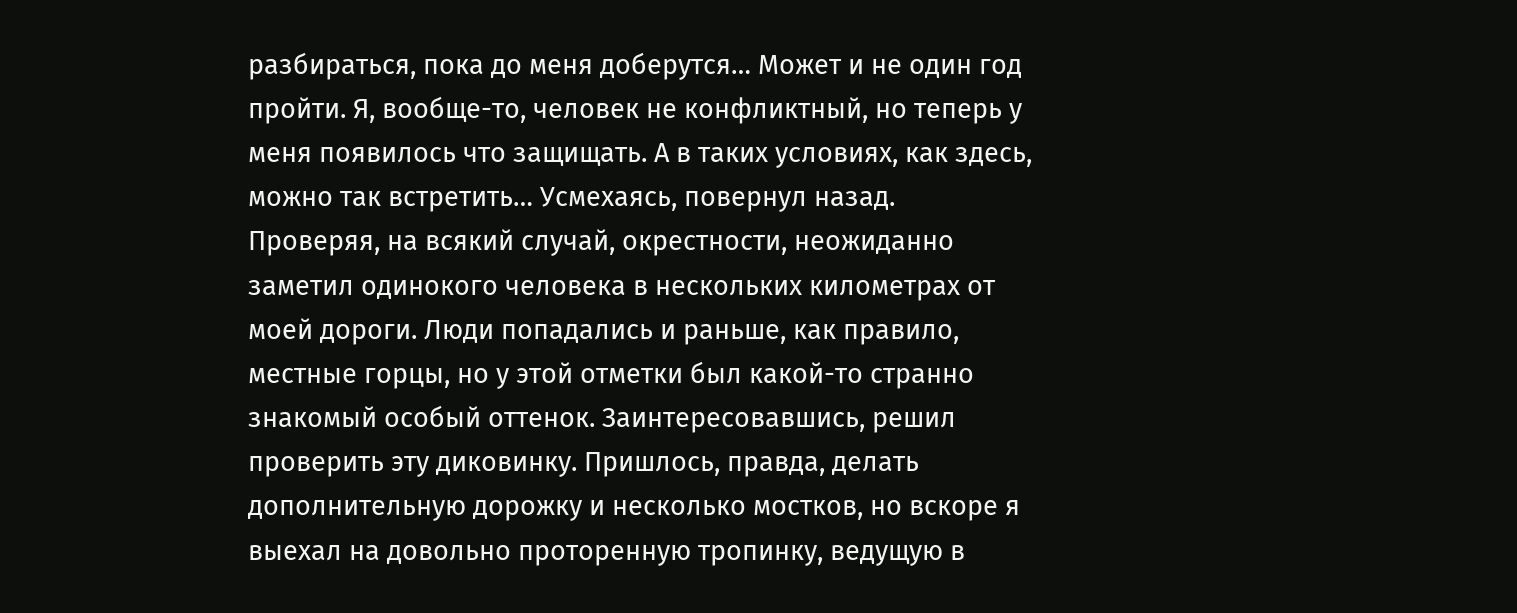разбираться, пока до меня доберутся… Может и не один год пройти. Я, вообще-то, человек не конфликтный, но теперь у меня появилось что защищать. А в таких условиях, как здесь, можно так встретить… Усмехаясь, повернул назад.
Проверяя, на всякий случай, окрестности, неожиданно заметил одинокого человека в нескольких километрах от моей дороги. Люди попадались и раньше, как правило, местные горцы, но у этой отметки был какой-то странно знакомый особый оттенок. Заинтересовавшись, решил проверить эту диковинку. Пришлось, правда, делать дополнительную дорожку и несколько мостков, но вскоре я выехал на довольно проторенную тропинку, ведущую в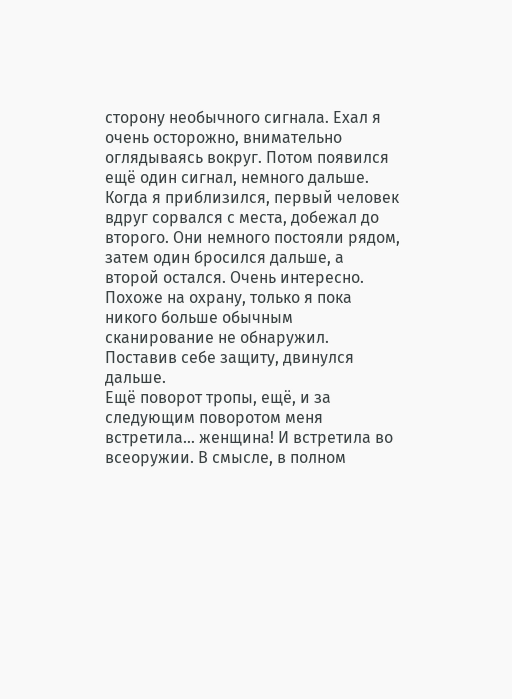сторону необычного сигнала. Ехал я очень осторожно, внимательно оглядываясь вокруг. Потом появился ещё один сигнал, немного дальше. Когда я приблизился, первый человек вдруг сорвался с места, добежал до второго. Они немного постояли рядом, затем один бросился дальше, а второй остался. Очень интересно. Похоже на охрану, только я пока никого больше обычным сканирование не обнаружил. Поставив себе защиту, двинулся дальше.
Ещё поворот тропы, ещё, и за следующим поворотом меня встретила… женщина! И встретила во всеоружии. В смысле, в полном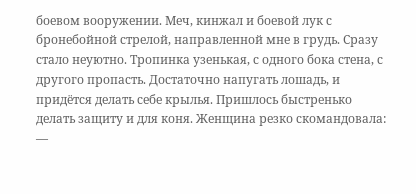боевом вооружении. Меч, кинжал и боевой лук с бронебойной стрелой, направленной мне в грудь. Сразу стало неуютно. Тропинка узенькая, с одного бока стена, с другого пропасть. Достаточно напугать лошадь, и придётся делать себе крылья. Пришлось быстренько делать защиту и для коня. Женщина резко скомандовала:
—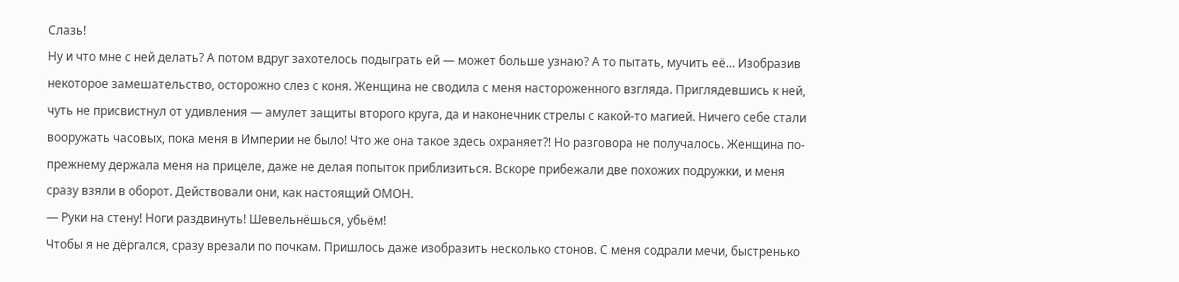Слазь!
Ну и что мне с ней делать? А потом вдруг захотелось подыграть ей — может больше узнаю? А то пытать, мучить её… Изобразив некоторое замешательство, осторожно слез с коня. Женщина не сводила с меня настороженного взгляда. Приглядевшись к ней, чуть не присвистнул от удивления — амулет защиты второго круга, да и наконечник стрелы с какой-то магией. Ничего себе стали вооружать часовых, пока меня в Империи не было! Что же она такое здесь охраняет⁈ Но разговора не получалось. Женщина по-прежнему держала меня на прицеле, даже не делая попыток приблизиться. Вскоре прибежали две похожих подружки, и меня сразу взяли в оборот. Действовали они, как настоящий ОМОН.
— Руки на стену! Ноги раздвинуть! Шевельнёшься, убьём!
Чтобы я не дёргался, сразу врезали по почкам. Пришлось даже изобразить несколько стонов. С меня содрали мечи, быстренько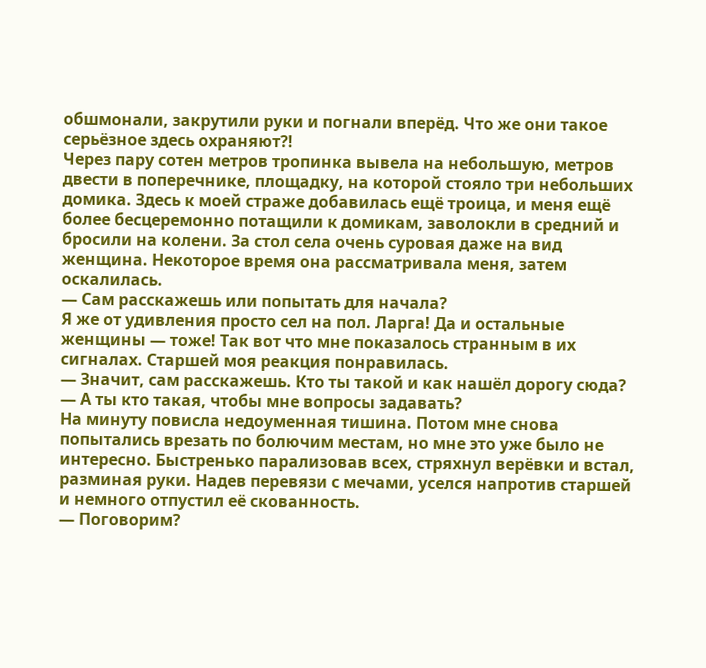обшмонали, закрутили руки и погнали вперёд. Что же они такое серьёзное здесь охраняют⁈
Через пару сотен метров тропинка вывела на небольшую, метров двести в поперечнике, площадку, на которой стояло три небольших домика. Здесь к моей страже добавилась ещё троица, и меня ещё более бесцеремонно потащили к домикам, заволокли в средний и бросили на колени. За стол села очень суровая даже на вид женщина. Некоторое время она рассматривала меня, затем оскалилась.
— Сам расскажешь или попытать для начала?
Я же от удивления просто сел на пол. Ларга! Да и остальные женщины — тоже! Так вот что мне показалось странным в их сигналах. Старшей моя реакция понравилась.
— Значит, сам расскажешь. Кто ты такой и как нашёл дорогу сюда?
— А ты кто такая, чтобы мне вопросы задавать?
На минуту повисла недоуменная тишина. Потом мне снова попытались врезать по болючим местам, но мне это уже было не интересно. Быстренько парализовав всех, стряхнул верёвки и встал, разминая руки. Надев перевязи с мечами, уселся напротив старшей и немного отпустил её скованность.
— Поговорим?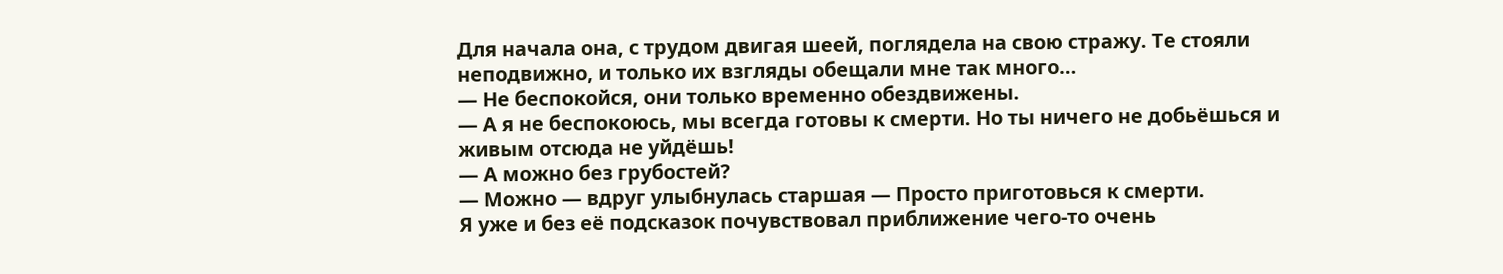Для начала она, с трудом двигая шеей, поглядела на свою стражу. Те стояли неподвижно, и только их взгляды обещали мне так много…
— Не беспокойся, они только временно обездвижены.
— А я не беспокоюсь, мы всегда готовы к смерти. Но ты ничего не добьёшься и живым отсюда не уйдёшь!
— А можно без грубостей?
— Можно — вдруг улыбнулась старшая — Просто приготовься к смерти.
Я уже и без её подсказок почувствовал приближение чего-то очень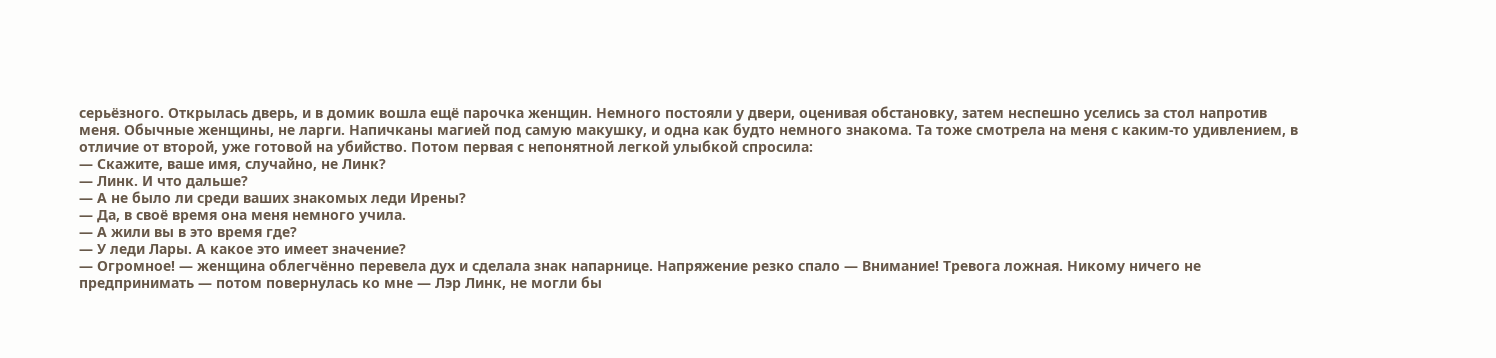серьёзного. Открылась дверь, и в домик вошла ещё парочка женщин. Немного постояли у двери, оценивая обстановку, затем неспешно уселись за стол напротив меня. Обычные женщины, не ларги. Напичканы магией под самую макушку, и одна как будто немного знакома. Та тоже смотрела на меня с каким-то удивлением, в отличие от второй, уже готовой на убийство. Потом первая с непонятной легкой улыбкой спросила:
— Скажите, ваше имя, случайно, не Линк?
— Линк. И что дальше?
— А не было ли среди ваших знакомых леди Ирены?
— Да, в своё время она меня немного учила.
— А жили вы в это время где?
— У леди Лары. А какое это имеет значение?
— Огромное! — женщина облегчённо перевела дух и сделала знак напарнице. Напряжение резко спало — Внимание! Тревога ложная. Никому ничего не предпринимать — потом повернулась ко мне — Лэр Линк, не могли бы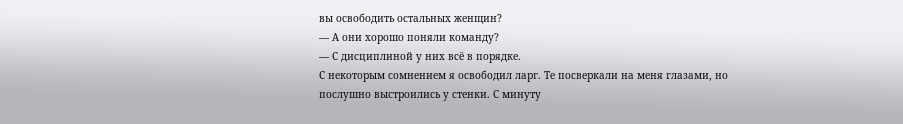вы освободить остальных женщин?
— А они хорошо поняли команду?
— С дисциплиной у них всё в порядке.
С некоторым сомнением я освободил ларг. Те посверкали на меня глазами, но послушно выстроились у стенки. С минуту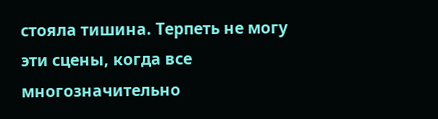стояла тишина. Терпеть не могу эти сцены, когда все многозначительно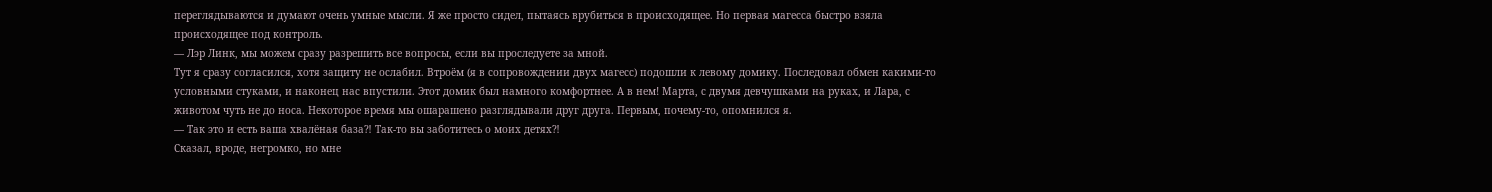переглядываются и думают очень умные мысли. Я же просто сидел, пытаясь врубиться в происходящее. Но первая магесса быстро взяла происходящее под контроль.
— Лэр Линк, мы можем сразу разрешить все вопросы, если вы проследуете за мной.
Тут я сразу согласился, хотя защиту не ослабил. Втроём (я в сопровождении двух магесс) подошли к левому домику. Последовал обмен какими-то условными стуками, и наконец нас впустили. Этот домик был намного комфортнее. А в нем! Марта, с двумя девчушками на руках, и Лара, с животом чуть не до носа. Некоторое время мы ошарашено разглядывали друг друга. Первым, почему-то, опомнился я.
— Так это и есть ваша хвалёная база⁈ Так-то вы заботитесь о моих детях⁈
Сказал, вроде, негромко, но мне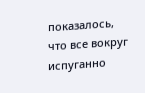показалось, что все вокруг испуганно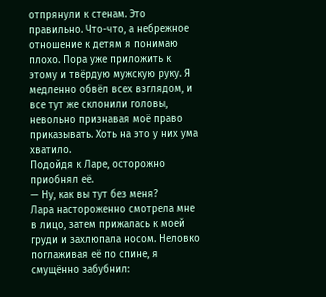отпрянули к стенам. Это правильно. Что-что, а небрежное отношение к детям я понимаю плохо. Пора уже приложить к этому и твёрдую мужскую руку. Я медленно обвёл всех взглядом, и все тут же склонили головы, невольно признавая моё право приказывать. Хоть на это у них ума хватило.
Подойдя к Ларе, осторожно приобнял её.
— Ну, как вы тут без меня?
Лара настороженно смотрела мне в лицо, затем прижалась к моей груди и захлюпала носом. Неловко поглаживая её по спине, я смущённо забубнил: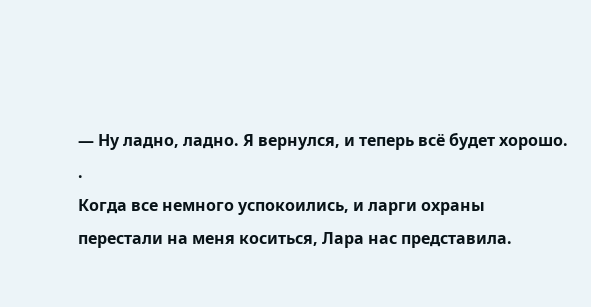— Ну ладно, ладно. Я вернулся, и теперь всё будет хорошо.
.
Когда все немного успокоились, и ларги охраны перестали на меня коситься, Лара нас представила.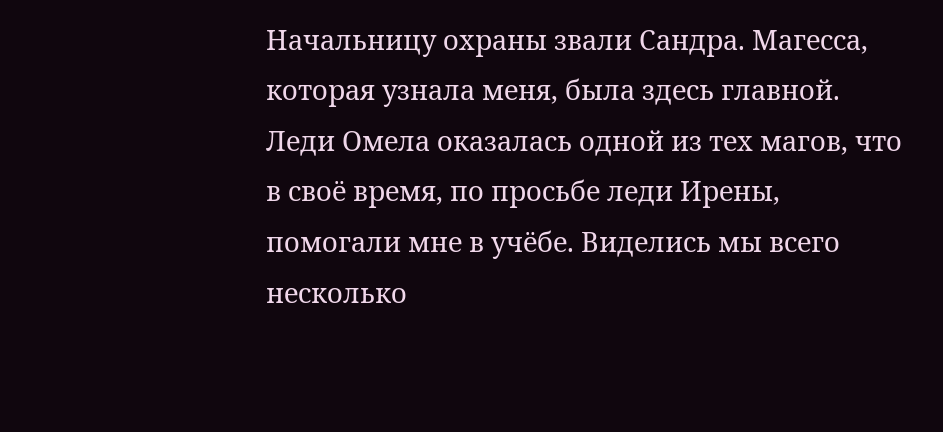Начальницу охраны звали Сандра. Магесса, которая узнала меня, была здесь главной. Леди Омела оказалась одной из тех магов, что в своё время, по просьбе леди Ирены, помогали мне в учёбе. Виделись мы всего несколько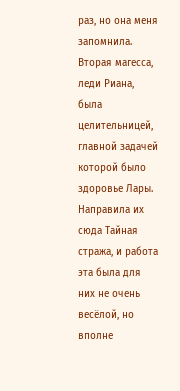раз, но она меня запомнила. Вторая магесса, леди Риана, была целительницей, главной задачей которой было здоровье Лары. Направила их сюда Тайная стража, и работа эта была для них не очень весёлой, но вполне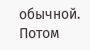обычной.
Потом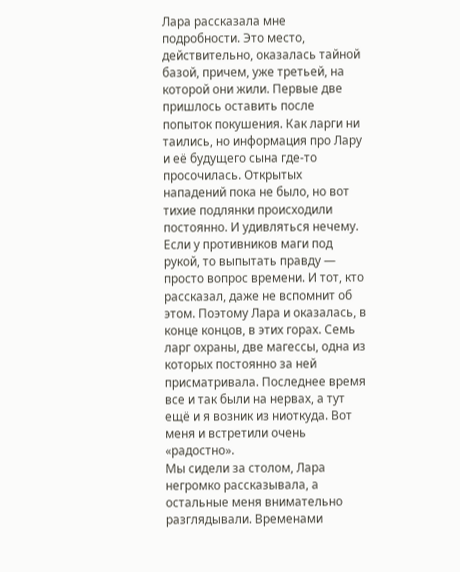Лара рассказала мне подробности. Это место, действительно, оказалась тайной базой, причем, уже третьей, на которой они жили. Первые две пришлось оставить после попыток покушения. Как ларги ни таились, но информация про Лару и её будущего сына где-то просочилась. Открытых нападений пока не было, но вот тихие подлянки происходили постоянно. И удивляться нечему. Если у противников маги под рукой, то выпытать правду — просто вопрос времени. И тот, кто рассказал, даже не вспомнит об этом. Поэтому Лара и оказалась, в конце концов, в этих горах. Семь ларг охраны, две магессы, одна из которых постоянно за ней присматривала. Последнее время все и так были на нервах, а тут ещё и я возник из ниоткуда. Вот меня и встретили очень «радостно».
Мы сидели за столом, Лара негромко рассказывала, а остальные меня внимательно разглядывали. Временами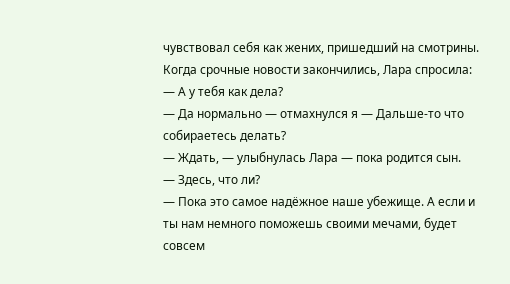чувствовал себя как жених, пришедший на смотрины. Когда срочные новости закончились, Лара спросила:
— А у тебя как дела?
— Да нормально — отмахнулся я — Дальше-то что собираетесь делать?
— Ждать, — улыбнулась Лара — пока родится сын.
— Здесь, что ли?
— Пока это самое надёжное наше убежище. А если и ты нам немного поможешь своими мечами, будет совсем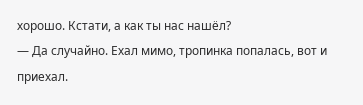хорошо. Кстати, а как ты нас нашёл?
— Да случайно. Ехал мимо, тропинка попалась, вот и приехал.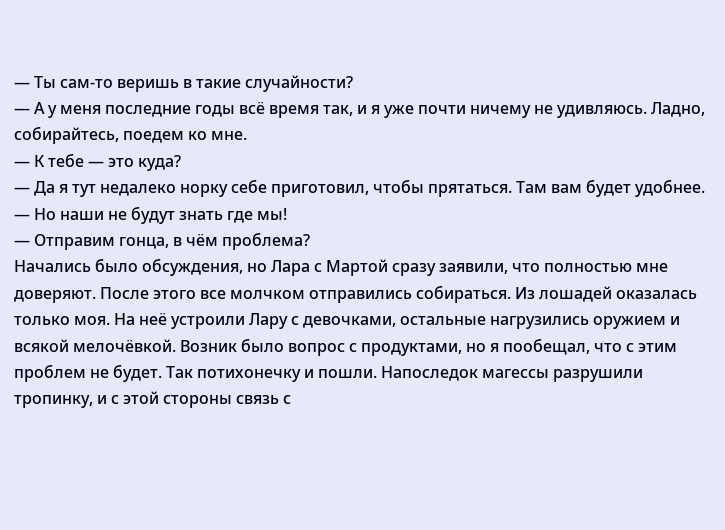— Ты сам-то веришь в такие случайности?
— А у меня последние годы всё время так, и я уже почти ничему не удивляюсь. Ладно, собирайтесь, поедем ко мне.
— К тебе — это куда?
— Да я тут недалеко норку себе приготовил, чтобы прятаться. Там вам будет удобнее.
— Но наши не будут знать где мы!
— Отправим гонца, в чём проблема?
Начались было обсуждения, но Лара с Мартой сразу заявили, что полностью мне доверяют. После этого все молчком отправились собираться. Из лошадей оказалась только моя. На неё устроили Лару с девочками, остальные нагрузились оружием и всякой мелочёвкой. Возник было вопрос с продуктами, но я пообещал, что с этим проблем не будет. Так потихонечку и пошли. Напоследок магессы разрушили тропинку, и с этой стороны связь с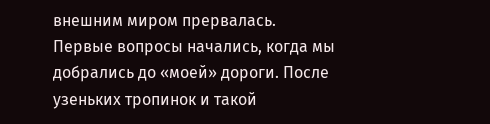внешним миром прервалась.
Первые вопросы начались, когда мы добрались до «моей» дороги. После узеньких тропинок и такой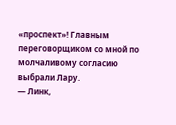«проспект»! Главным переговорщиком со мной по молчаливому согласию выбрали Лару.
— Линк,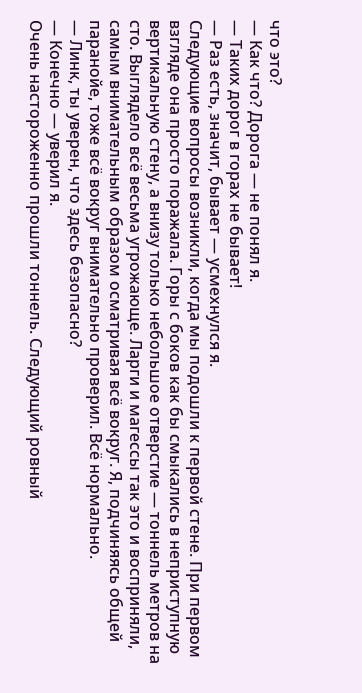что это?
— Как что? Дорога — не понял я.
— Таких дорог в горах не бывает!
— Раз есть, значит, бывает — усмехнулся я.
Следующие вопросы возникли, когда мы подошли к первой стене. При первом взгляде она просто поражала. Горы с боков как бы смыкались в неприступную вертикальную стену, а внизу только небольшое отверстие — тоннель метров на сто. Выглядело всё весьма угрожающе. Ларги и магессы так это и восприняли, самым внимательным образом осматривая всё вокруг. Я, подчиняясь общей паранойе, тоже всё вокруг внимательно проверил. Всё нормально.
— Линк, ты уверен, что здесь безопасно?
— Конечно — уверил я.
Очень настороженно прошли тоннель. Следующий ровный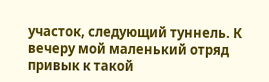участок, следующий туннель. К вечеру мой маленький отряд привык к такой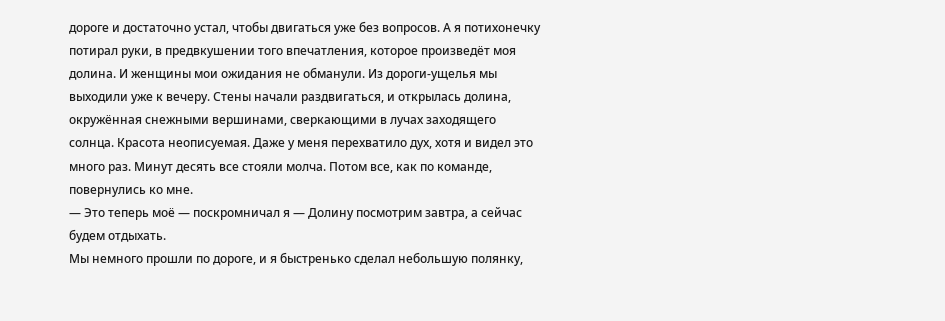дороге и достаточно устал, чтобы двигаться уже без вопросов. А я потихонечку потирал руки, в предвкушении того впечатления, которое произведёт моя долина. И женщины мои ожидания не обманули. Из дороги-ущелья мы выходили уже к вечеру. Стены начали раздвигаться, и открылась долина, окружённая снежными вершинами, сверкающими в лучах заходящего солнца. Красота неописуемая. Даже у меня перехватило дух, хотя и видел это много раз. Минут десять все стояли молча. Потом все, как по команде, повернулись ко мне.
— Это теперь моё — поскромничал я — Долину посмотрим завтра, а сейчас будем отдыхать.
Мы немного прошли по дороге, и я быстренько сделал небольшую полянку,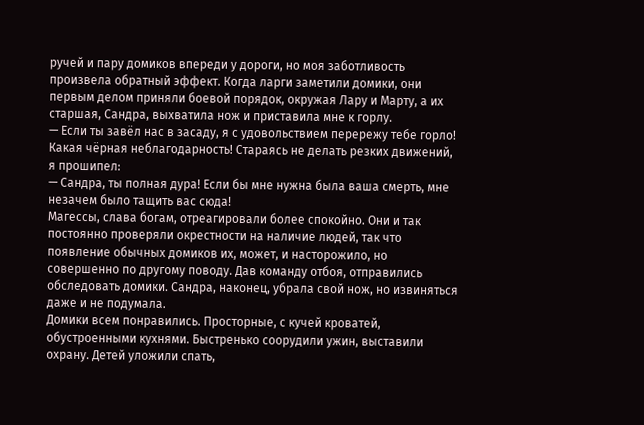ручей и пару домиков впереди у дороги, но моя заботливость произвела обратный эффект. Когда ларги заметили домики, они первым делом приняли боевой порядок, окружая Лару и Марту, а их старшая, Сандра, выхватила нож и приставила мне к горлу.
— Если ты завёл нас в засаду, я с удовольствием перережу тебе горло!
Какая чёрная неблагодарность! Стараясь не делать резких движений, я прошипел:
— Сандра, ты полная дура! Если бы мне нужна была ваша смерть, мне незачем было тащить вас сюда!
Магессы, слава богам, отреагировали более спокойно. Они и так постоянно проверяли окрестности на наличие людей, так что появление обычных домиков их, может, и насторожило, но совершенно по другому поводу. Дав команду отбоя, отправились обследовать домики. Сандра, наконец, убрала свой нож, но извиняться даже и не подумала.
Домики всем понравились. Просторные, с кучей кроватей, обустроенными кухнями. Быстренько соорудили ужин, выставили охрану. Детей уложили спать,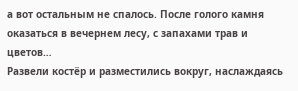а вот остальным не спалось. После голого камня оказаться в вечернем лесу, с запахами трав и цветов…
Развели костёр и разместились вокруг, наслаждаясь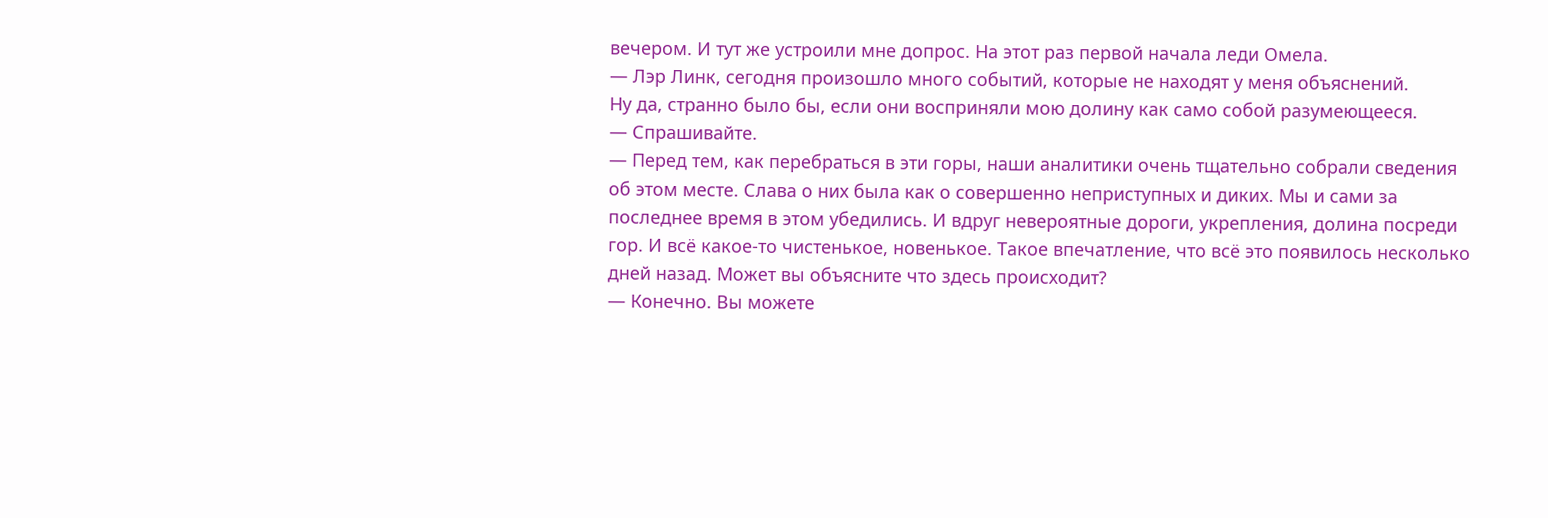вечером. И тут же устроили мне допрос. На этот раз первой начала леди Омела.
— Лэр Линк, сегодня произошло много событий, которые не находят у меня объяснений.
Ну да, странно было бы, если они восприняли мою долину как само собой разумеющееся.
— Спрашивайте.
— Перед тем, как перебраться в эти горы, наши аналитики очень тщательно собрали сведения об этом месте. Слава о них была как о совершенно неприступных и диких. Мы и сами за последнее время в этом убедились. И вдруг невероятные дороги, укрепления, долина посреди гор. И всё какое-то чистенькое, новенькое. Такое впечатление, что всё это появилось несколько дней назад. Может вы объясните что здесь происходит?
— Конечно. Вы можете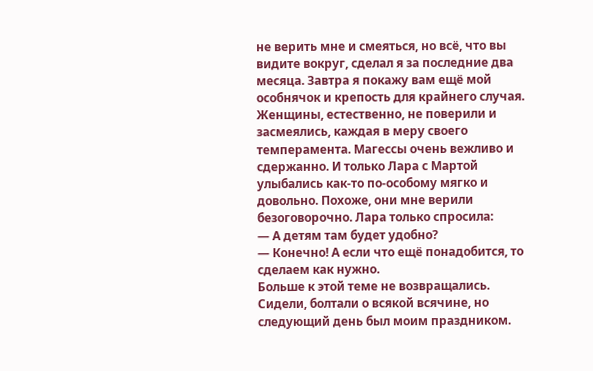не верить мне и смеяться, но всё, что вы видите вокруг, сделал я за последние два месяца. Завтра я покажу вам ещё мой особнячок и крепость для крайнего случая.
Женщины, естественно, не поверили и засмеялись, каждая в меру своего темперамента. Магессы очень вежливо и сдержанно. И только Лара с Мартой улыбались как-то по-особому мягко и довольно. Похоже, они мне верили безоговорочно. Лара только спросила:
— А детям там будет удобно?
— Конечно! А если что ещё понадобится, то сделаем как нужно.
Больше к этой теме не возвращались. Сидели, болтали о всякой всячине, но следующий день был моим праздником.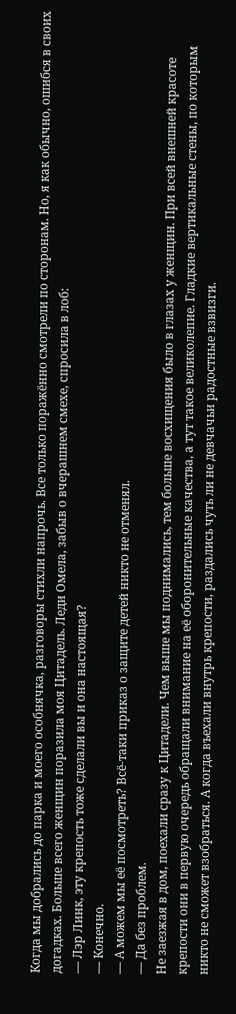Когда мы добрались до парка и моего особнячка, разговоры стихли напрочь. Все только поражённо смотрели по сторонам. Но, я как обычно, ошибся в своих догадках. Больше всего женщин поразила моя Цитадель. Леди Омела, забыв о вчерашнем смехе, спросила в лоб:
— Лэр Линк, эту крепость тоже сделали вы и она настоящая?
— Конечно.
— А можем мы её посмотреть? Всё-таки приказ о защите детей никто не отменял.
— Да без проблем.
Не заезжая в дом, поехали сразу к Цитадели. Чем выше мы поднимались, тем больше восхищения было в глазах у женщин. При всей внешней красоте крепости они в первую очередь обращали внимание на её оборонительные качества, а тут такое великолепие. Гладкие вертикальные стены, по которым никто не сможет взобраться. А когда въехали внутрь крепости, раздались чуть ли не девчачьи радостные взвизги.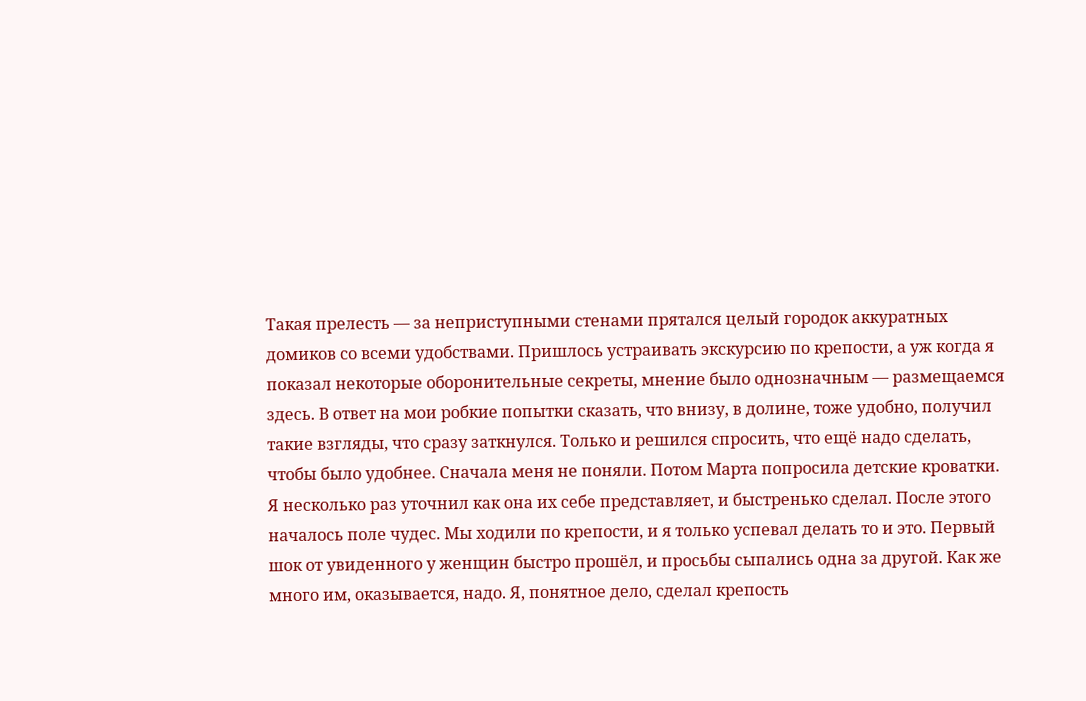Такая прелесть — за неприступными стенами прятался целый городок аккуратных домиков со всеми удобствами. Пришлось устраивать экскурсию по крепости, а уж когда я показал некоторые оборонительные секреты, мнение было однозначным — размещаемся здесь. В ответ на мои робкие попытки сказать, что внизу, в долине, тоже удобно, получил такие взгляды, что сразу заткнулся. Только и решился спросить, что ещё надо сделать, чтобы было удобнее. Сначала меня не поняли. Потом Марта попросила детские кроватки. Я несколько раз уточнил как она их себе представляет, и быстренько сделал. После этого началось поле чудес. Мы ходили по крепости, и я только успевал делать то и это. Первый шок от увиденного у женщин быстро прошёл, и просьбы сыпались одна за другой. Как же много им, оказывается, надо. Я, понятное дело, сделал крепость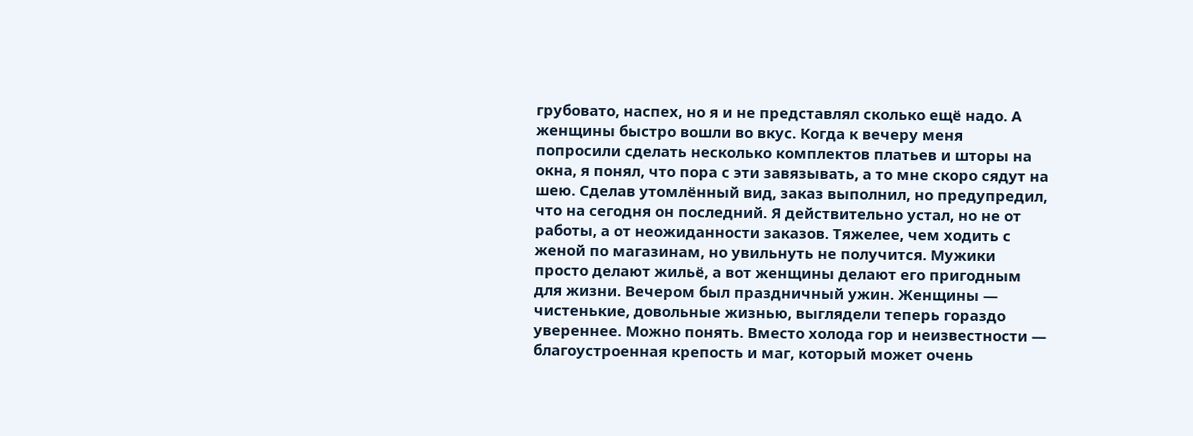грубовато, наспех, но я и не представлял сколько ещё надо. А женщины быстро вошли во вкус. Когда к вечеру меня попросили сделать несколько комплектов платьев и шторы на окна, я понял, что пора с эти завязывать, а то мне скоро сядут на шею. Сделав утомлённый вид, заказ выполнил, но предупредил, что на сегодня он последний. Я действительно устал, но не от работы, а от неожиданности заказов. Тяжелее, чем ходить с женой по магазинам, но увильнуть не получится. Мужики просто делают жильё, а вот женщины делают его пригодным для жизни. Вечером был праздничный ужин. Женщины — чистенькие, довольные жизнью, выглядели теперь гораздо увереннее. Можно понять. Вместо холода гор и неизвестности — благоустроенная крепость и маг, который может очень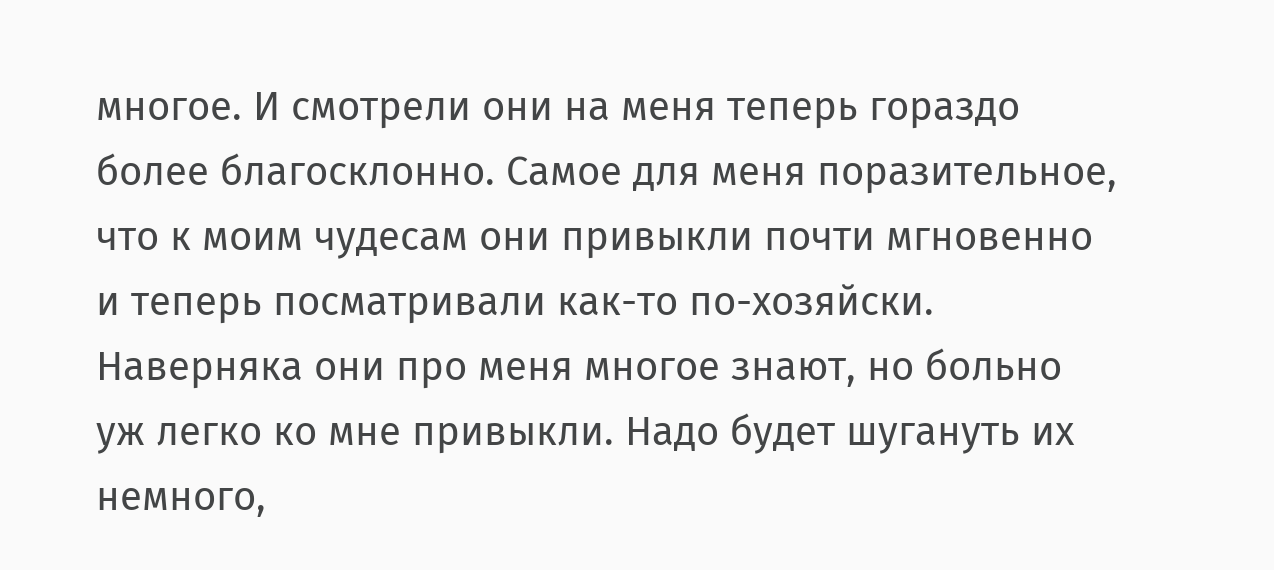многое. И смотрели они на меня теперь гораздо более благосклонно. Самое для меня поразительное, что к моим чудесам они привыкли почти мгновенно и теперь посматривали как-то по-хозяйски. Наверняка они про меня многое знают, но больно уж легко ко мне привыкли. Надо будет шугануть их немного,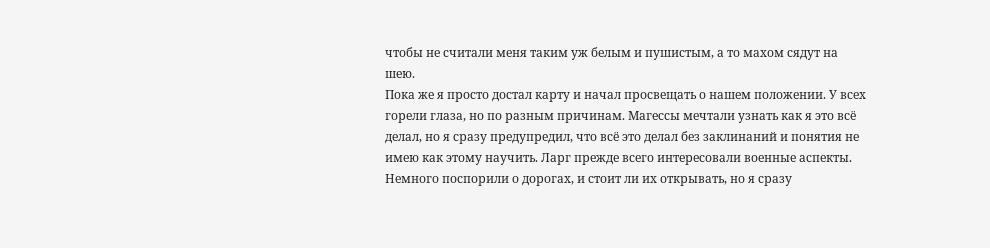чтобы не считали меня таким уж белым и пушистым, а то махом сядут на шею.
Пока же я просто достал карту и начал просвещать о нашем положении. У всех горели глаза, но по разным причинам. Магессы мечтали узнать как я это всё делал, но я сразу предупредил, что всё это делал без заклинаний и понятия не имею как этому научить. Ларг прежде всего интересовали военные аспекты. Немного поспорили о дорогах, и стоит ли их открывать, но я сразу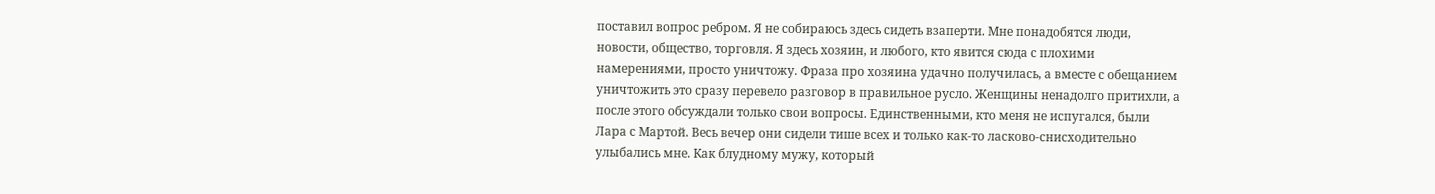поставил вопрос ребром. Я не собираюсь здесь сидеть взаперти. Мне понадобятся люди, новости, общество, торговля. Я здесь хозяин, и любого, кто явится сюда с плохими намерениями, просто уничтожу. Фраза про хозяина удачно получилась, а вместе с обещанием уничтожить это сразу перевело разговор в правильное русло. Женщины ненадолго притихли, а после этого обсуждали только свои вопросы. Единственными, кто меня не испугался, были Лара с Мартой. Весь вечер они сидели тише всех и только как-то ласково-снисходительно улыбались мне. Как блудному мужу, который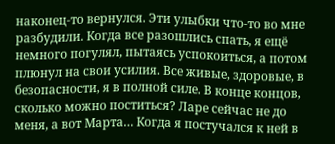наконец-то вернулся. Эти улыбки что-то во мне разбудили. Когда все разошлись спать, я ещё немного погулял, пытаясь успокоиться, а потом плюнул на свои усилия. Все живые, здоровые, в безопасности, я в полной силе. В конце концов, сколько можно поститься? Ларе сейчас не до меня, а вот Марта… Когда я постучался к ней в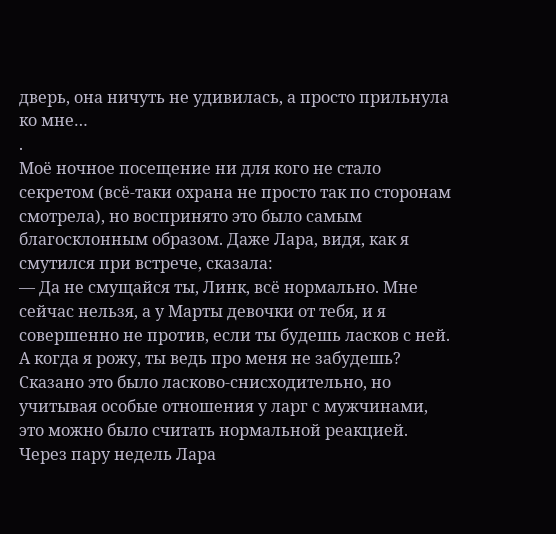дверь, она ничуть не удивилась, а просто прильнула ко мне…
.
Моё ночное посещение ни для кого не стало секретом (всё-таки охрана не просто так по сторонам смотрела), но воспринято это было самым благосклонным образом. Даже Лара, видя, как я смутился при встрече, сказала:
— Да не смущайся ты, Линк, всё нормально. Мне сейчас нельзя, а у Марты девочки от тебя, и я совершенно не против, если ты будешь ласков с ней. А когда я рожу, ты ведь про меня не забудешь?
Сказано это было ласково-снисходительно, но учитывая особые отношения у ларг с мужчинами, это можно было считать нормальной реакцией.
Через пару недель Лара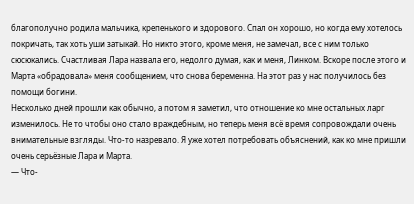благополучно родила мальчика, крепенького и здорового. Спал он хорошо, но когда ему хотелось покричать, так хоть уши затыкай. Но никто этого, кроме меня, не замечал, все с ним только сюсюкались. Счастливая Лара назвала его, недолго думая, как и меня, Линком. Вскоре после этого и Марта «обрадовала» меня сообщением, что снова беременна. На этот раз у нас получилось без помощи богини.
Несколько дней прошли как обычно, а потом я заметил, что отношение ко мне остальных ларг изменилось. Не то чтобы оно стало враждебным, но теперь меня всё время сопровождали очень внимательные взгляды. Что-то назревало. Я уже хотел потребовать объяснений, как ко мне пришли очень серьёзные Лара и Марта.
— Что-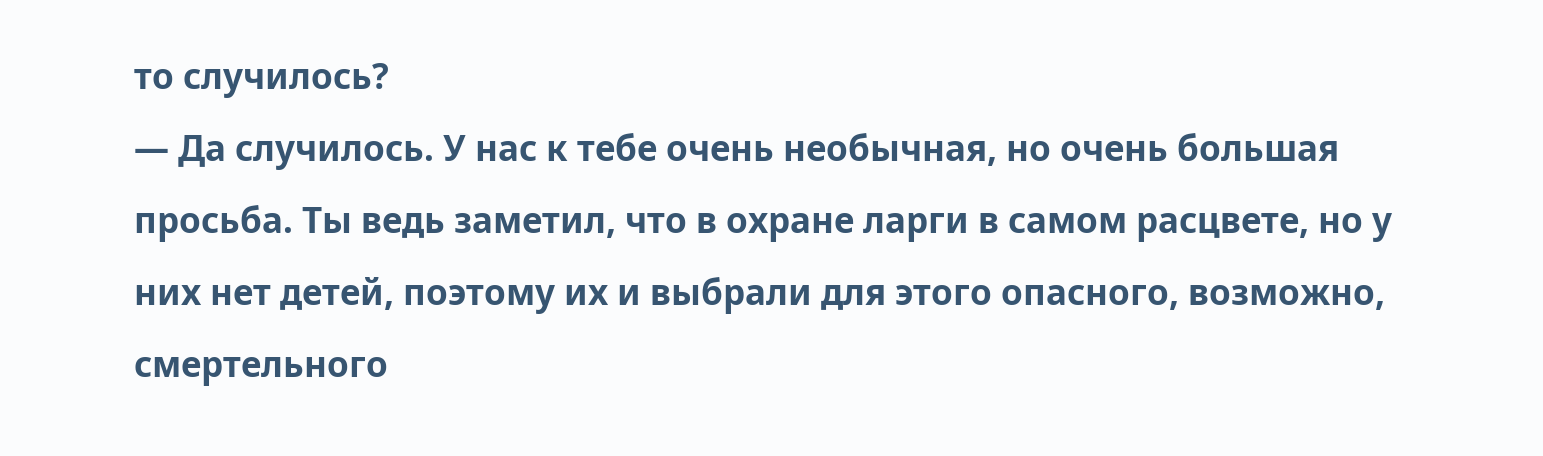то случилось?
— Да случилось. У нас к тебе очень необычная, но очень большая просьба. Ты ведь заметил, что в охране ларги в самом расцвете, но у них нет детей, поэтому их и выбрали для этого опасного, возможно, смертельного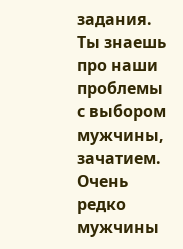задания. Ты знаешь про наши проблемы с выбором мужчины, зачатием. Очень редко мужчины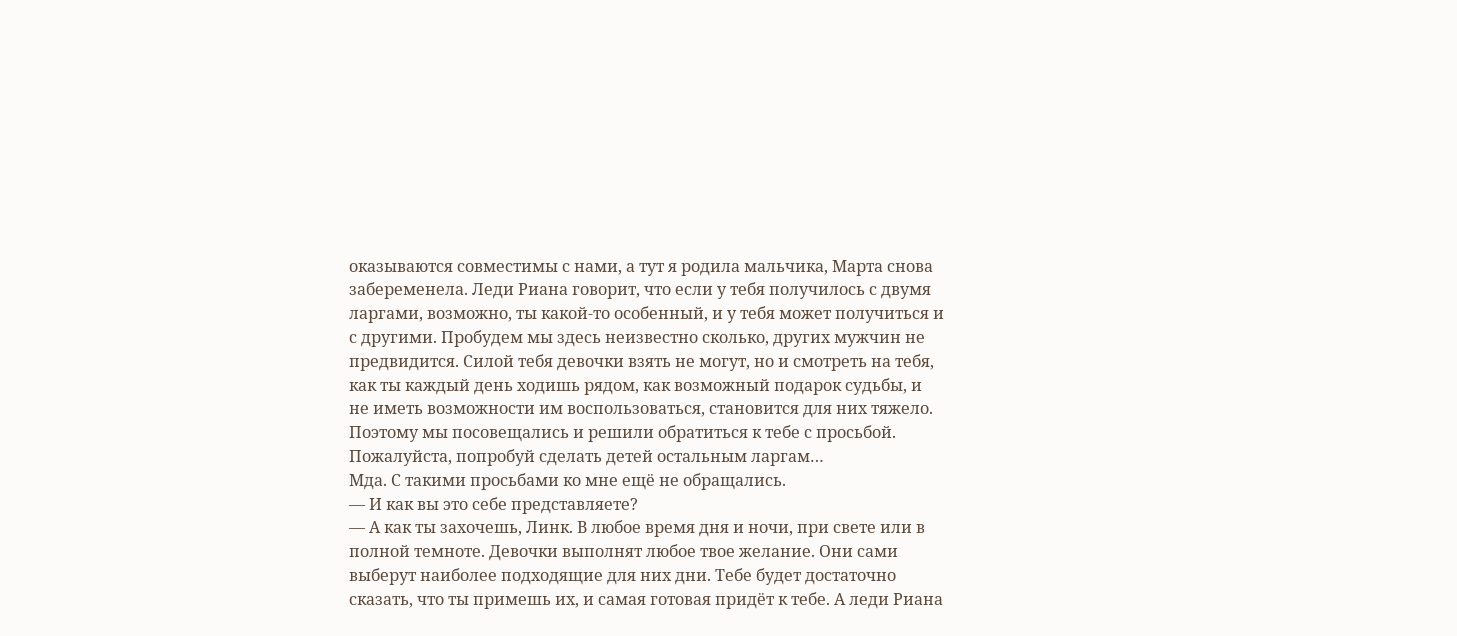оказываются совместимы с нами, а тут я родила мальчика, Марта снова забеременела. Леди Риана говорит, что если у тебя получилось с двумя ларгами, возможно, ты какой-то особенный, и у тебя может получиться и с другими. Пробудем мы здесь неизвестно сколько, других мужчин не предвидится. Силой тебя девочки взять не могут, но и смотреть на тебя, как ты каждый день ходишь рядом, как возможный подарок судьбы, и не иметь возможности им воспользоваться, становится для них тяжело. Поэтому мы посовещались и решили обратиться к тебе с просьбой. Пожалуйста, попробуй сделать детей остальным ларгам…
Мда. С такими просьбами ко мне ещё не обращались.
— И как вы это себе представляете?
— А как ты захочешь, Линк. В любое время дня и ночи, при свете или в полной темноте. Девочки выполнят любое твое желание. Они сами выберут наиболее подходящие для них дни. Тебе будет достаточно сказать, что ты примешь их, и самая готовая придёт к тебе. А леди Риана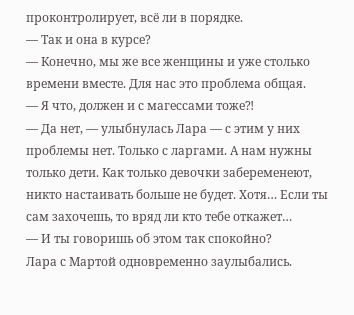проконтролирует, всё ли в порядке.
— Так и она в курсе?
— Конечно, мы же все женщины и уже столько времени вместе. Для нас это проблема общая.
— Я что, должен и с магессами тоже⁈
— Да нет, — улыбнулась Лара — с этим у них проблемы нет. Только с ларгами. А нам нужны только дети. Как только девочки забеременеют, никто настаивать больше не будет. Хотя… Если ты сам захочешь, то вряд ли кто тебе откажет…
— И ты говоришь об этом так спокойно?
Лара с Мартой одновременно заулыбались.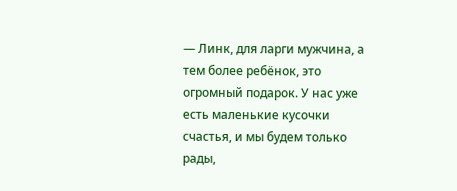— Линк, для ларги мужчина, а тем более ребёнок, это огромный подарок. У нас уже есть маленькие кусочки счастья, и мы будем только рады,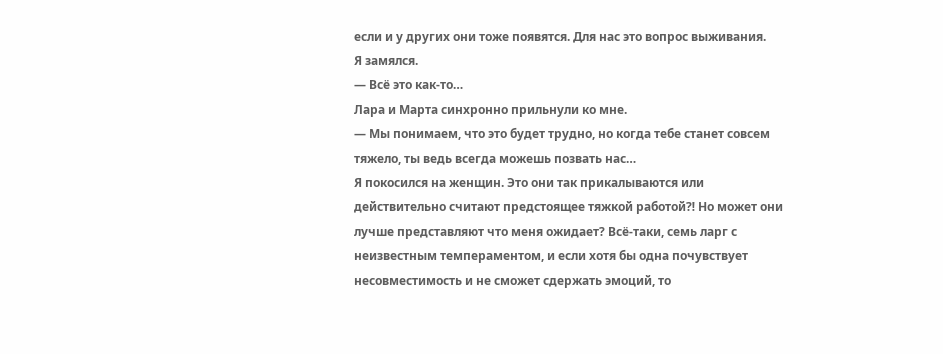если и у других они тоже появятся. Для нас это вопрос выживания.
Я замялся.
— Всё это как-то…
Лара и Марта синхронно прильнули ко мне.
— Мы понимаем, что это будет трудно, но когда тебе станет совсем тяжело, ты ведь всегда можешь позвать нас…
Я покосился на женщин. Это они так прикалываются или действительно считают предстоящее тяжкой работой⁈ Но может они лучше представляют что меня ожидает? Всё-таки, семь ларг с неизвестным темпераментом, и если хотя бы одна почувствует несовместимость и не сможет сдержать эмоций, то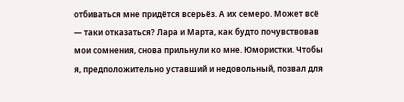отбиваться мне придётся всерьёз. А их семеро. Может всё — таки отказаться? Лара и Марта, как будто почувствовав мои сомнения, снова прильнули ко мне. Юмористки. Чтобы я, предположительно уставший и недовольный, позвал для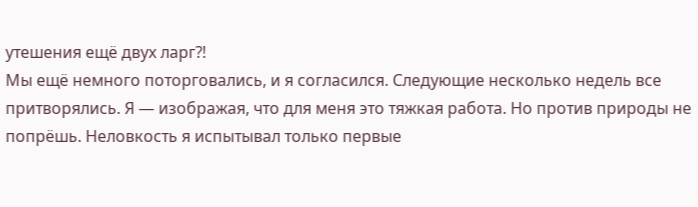утешения ещё двух ларг⁈
Мы ещё немного поторговались, и я согласился. Следующие несколько недель все притворялись. Я — изображая, что для меня это тяжкая работа. Но против природы не попрёшь. Неловкость я испытывал только первые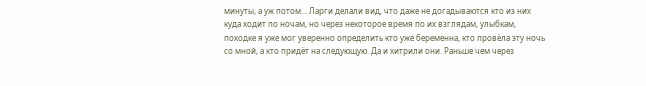минуты, а уж потом… Ларги делали вид, что даже не догадываются кто из них куда ходит по ночам, но через некоторое время по их взглядам, улыбкам, походке я уже мог уверенно определить кто уже беременна, кто провёла эту ночь со мной, а кто придёт на следующую. Да и хитрили они. Раньше чем через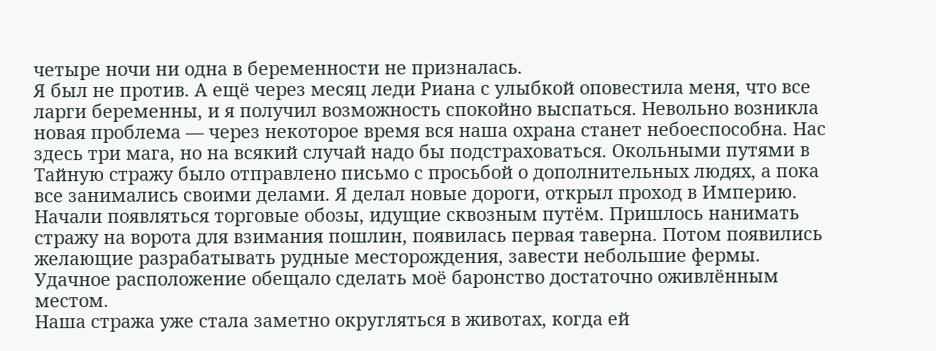четыре ночи ни одна в беременности не призналась.
Я был не против. А ещё через месяц леди Риана с улыбкой оповестила меня, что все ларги беременны, и я получил возможность спокойно выспаться. Невольно возникла новая проблема — через некоторое время вся наша охрана станет небоеспособна. Нас здесь три мага, но на всякий случай надо бы подстраховаться. Окольными путями в Тайную стражу было отправлено письмо с просьбой о дополнительных людях, а пока все занимались своими делами. Я делал новые дороги, открыл проход в Империю. Начали появляться торговые обозы, идущие сквозным путём. Пришлось нанимать стражу на ворота для взимания пошлин, появилась первая таверна. Потом появились желающие разрабатывать рудные месторождения, завести небольшие фермы. Удачное расположение обещало сделать моё баронство достаточно оживлённым местом.
Наша стража уже стала заметно округляться в животах, когда ей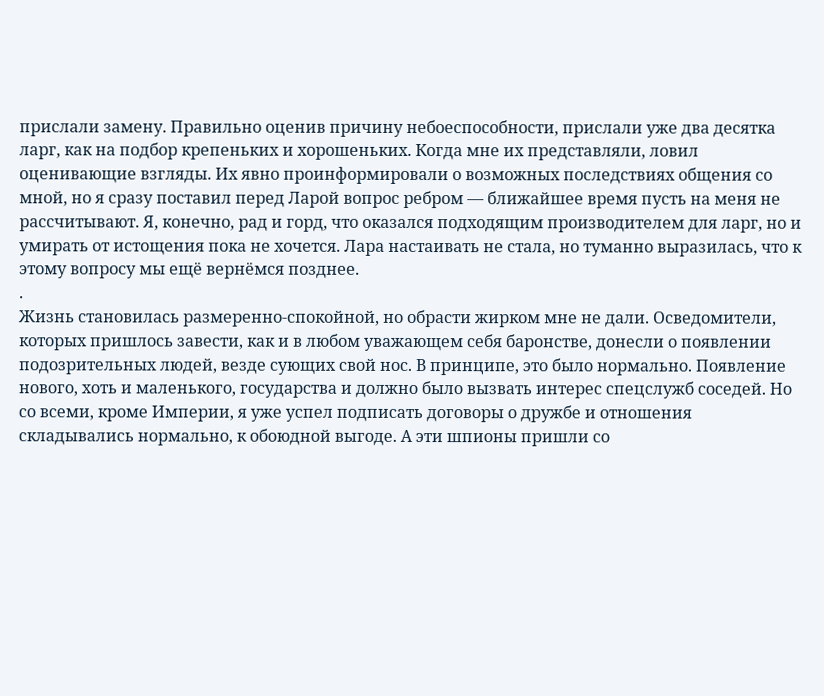прислали замену. Правильно оценив причину небоеспособности, прислали уже два десятка ларг, как на подбор крепеньких и хорошеньких. Когда мне их представляли, ловил оценивающие взгляды. Их явно проинформировали о возможных последствиях общения со мной, но я сразу поставил перед Ларой вопрос ребром — ближайшее время пусть на меня не рассчитывают. Я, конечно, рад и горд, что оказался подходящим производителем для ларг, но и умирать от истощения пока не хочется. Лара настаивать не стала, но туманно выразилась, что к этому вопросу мы ещё вернёмся позднее.
.
Жизнь становилась размеренно-спокойной, но обрасти жирком мне не дали. Осведомители, которых пришлось завести, как и в любом уважающем себя баронстве, донесли о появлении подозрительных людей, везде сующих свой нос. В принципе, это было нормально. Появление нового, хоть и маленького, государства и должно было вызвать интерес спецслужб соседей. Но со всеми, кроме Империи, я уже успел подписать договоры о дружбе и отношения складывались нормально, к обоюдной выгоде. А эти шпионы пришли со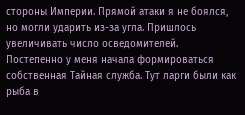стороны Империи. Прямой атаки я не боялся, но могли ударить из-за угла. Пришлось увеличивать число осведомителей. Постепенно у меня начала формироваться собственная Тайная служба. Тут ларги были как рыба в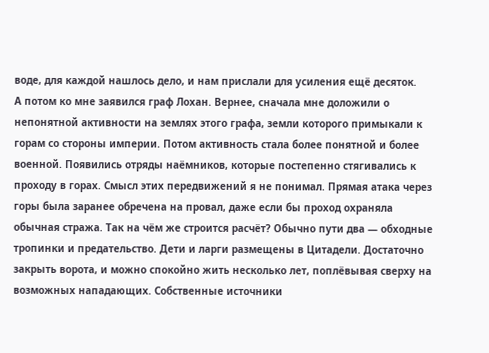воде, для каждой нашлось дело, и нам прислали для усиления ещё десяток.
А потом ко мне заявился граф Лохан. Вернее, сначала мне доложили о непонятной активности на землях этого графа, земли которого примыкали к горам со стороны империи. Потом активность стала более понятной и более военной. Появились отряды наёмников, которые постепенно стягивались к проходу в горах. Смысл этих передвижений я не понимал. Прямая атака через горы была заранее обречена на провал, даже если бы проход охраняла обычная стража. Так на чём же строится расчёт? Обычно пути два — обходные тропинки и предательство. Дети и ларги размещены в Цитадели. Достаточно закрыть ворота, и можно спокойно жить несколько лет, поплёвывая сверху на возможных нападающих. Собственные источники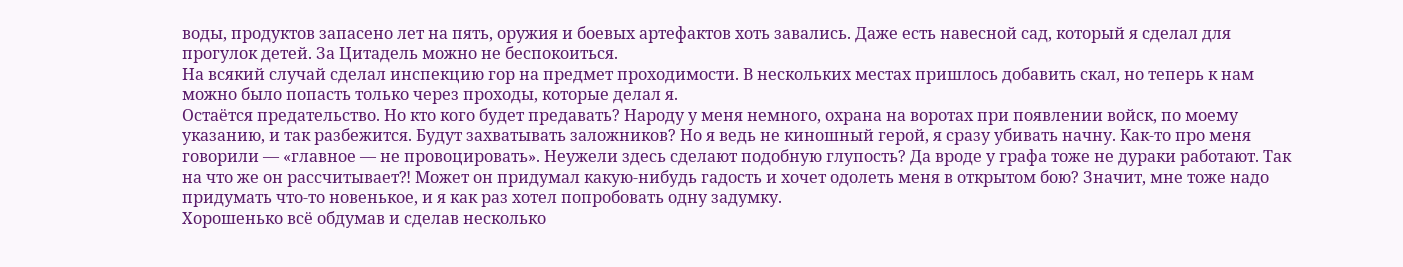воды, продуктов запасено лет на пять, оружия и боевых артефактов хоть завались. Даже есть навесной сад, который я сделал для прогулок детей. За Цитадель можно не беспокоиться.
На всякий случай сделал инспекцию гор на предмет проходимости. В нескольких местах пришлось добавить скал, но теперь к нам можно было попасть только через проходы, которые делал я.
Остаётся предательство. Но кто кого будет предавать? Народу у меня немного, охрана на воротах при появлении войск, по моему указанию, и так разбежится. Будут захватывать заложников? Но я ведь не киношный герой, я сразу убивать начну. Как-то про меня говорили — «главное — не провоцировать». Неужели здесь сделают подобную глупость? Да вроде у графа тоже не дураки работают. Так на что же он рассчитывает⁈ Может он придумал какую-нибудь гадость и хочет одолеть меня в открытом бою? Значит, мне тоже надо придумать что-то новенькое, и я как раз хотел попробовать одну задумку.
Хорошенько всё обдумав и сделав несколько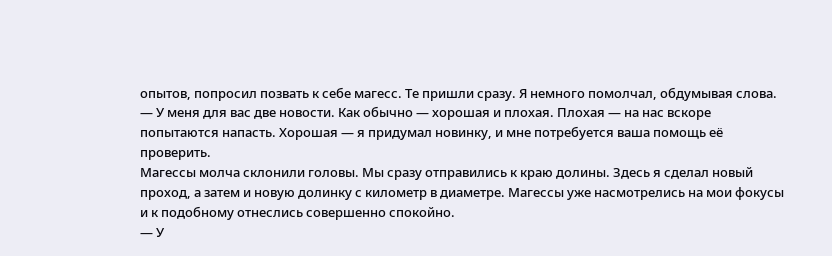опытов, попросил позвать к себе магесс. Те пришли сразу. Я немного помолчал, обдумывая слова.
— У меня для вас две новости. Как обычно — хорошая и плохая. Плохая — на нас вскоре попытаются напасть. Хорошая — я придумал новинку, и мне потребуется ваша помощь её проверить.
Магессы молча склонили головы. Мы сразу отправились к краю долины. Здесь я сделал новый проход, а затем и новую долинку с километр в диаметре. Магессы уже насмотрелись на мои фокусы и к подобному отнеслись совершенно спокойно.
— У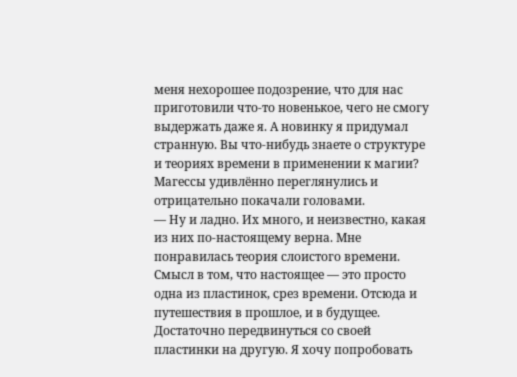меня нехорошее подозрение, что для нас приготовили что-то новенькое, чего не смогу выдержать даже я. А новинку я придумал странную. Вы что-нибудь знаете о структуре и теориях времени в применении к магии?
Магессы удивлённо переглянулись и отрицательно покачали головами.
— Ну и ладно. Их много, и неизвестно, какая из них по-настоящему верна. Мне понравилась теория слоистого времени. Смысл в том, что настоящее — это просто одна из пластинок, срез времени. Отсюда и путешествия в прошлое, и в будущее. Достаточно передвинуться со своей пластинки на другую. Я хочу попробовать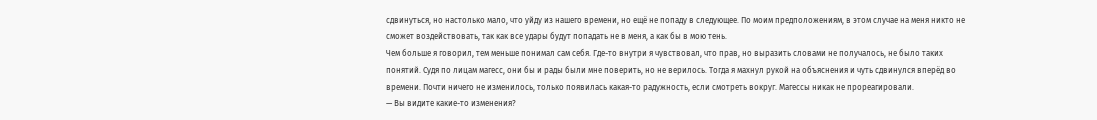сдвинуться, но настолько мало, что уйду из нашего времени, но ещё не попаду в следующее. По моим предположениям, в этом случае на меня никто не сможет воздействовать, так как все удары будут попадать не в меня, а как бы в мою тень.
Чем больше я говорил, тем меньше понимал сам себя. Где-то внутри я чувствовал, что прав, но выразить словами не получалось, не было таких понятий. Судя по лицам магесс, они бы и рады были мне поверить, но не верилось. Тогда я махнул рукой на объяснения и чуть сдвинулся вперёд во времени. Почти ничего не изменилось, только появилась какая-то радужность, если смотреть вокруг. Магессы никак не прореагировали.
— Вы видите какие-то изменения?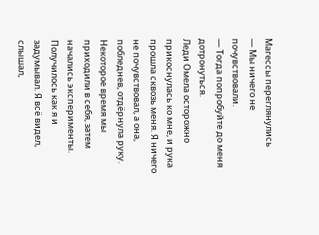Магессы переглянулись
— Мы ничего не почувствовали.
— Тогда попробуйте до меня дотронуться.
Леди Омела осторожно прикоснулась ко мне, и рука прошла сквозь меня. Я ничего не почувствовал, а она, побледнев, отдёрнула руку. Некоторое время мы приходили в себя, затем начались эксперименты. Получилось как я и задумывал. Я всё видел, слышал,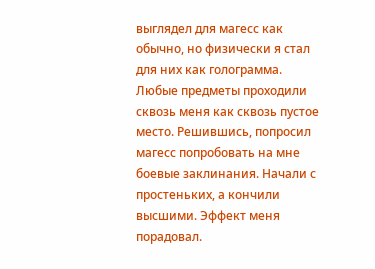выглядел для магесс как обычно, но физически я стал для них как голограмма. Любые предметы проходили сквозь меня как сквозь пустое место. Решившись, попросил магесс попробовать на мне боевые заклинания. Начали с простеньких, а кончили высшими. Эффект меня порадовал.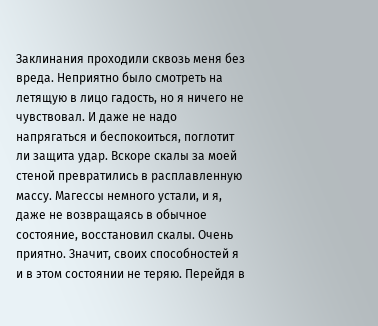Заклинания проходили сквозь меня без вреда. Неприятно было смотреть на летящую в лицо гадость, но я ничего не чувствовал. И даже не надо напрягаться и беспокоиться, поглотит ли защита удар. Вскоре скалы за моей стеной превратились в расплавленную массу. Магессы немного устали, и я, даже не возвращаясь в обычное состояние, восстановил скалы. Очень приятно. Значит, своих способностей я и в этом состоянии не теряю. Перейдя в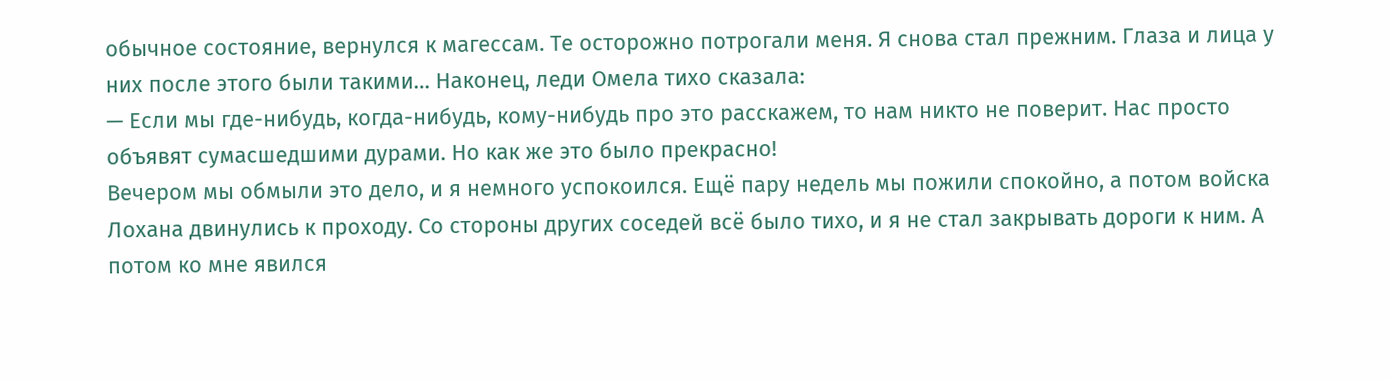обычное состояние, вернулся к магессам. Те осторожно потрогали меня. Я снова стал прежним. Глаза и лица у них после этого были такими… Наконец, леди Омела тихо сказала:
— Если мы где-нибудь, когда-нибудь, кому-нибудь про это расскажем, то нам никто не поверит. Нас просто объявят сумасшедшими дурами. Но как же это было прекрасно!
Вечером мы обмыли это дело, и я немного успокоился. Ещё пару недель мы пожили спокойно, а потом войска Лохана двинулись к проходу. Со стороны других соседей всё было тихо, и я не стал закрывать дороги к ним. А потом ко мне явился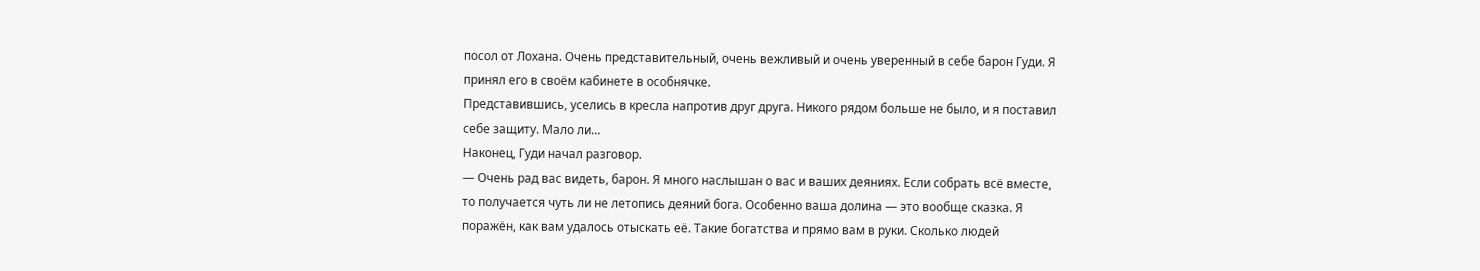посол от Лохана. Очень представительный, очень вежливый и очень уверенный в себе барон Гуди. Я принял его в своём кабинете в особнячке.
Представившись, уселись в кресла напротив друг друга. Никого рядом больше не было, и я поставил себе защиту. Мало ли…
Наконец, Гуди начал разговор.
— Очень рад вас видеть, барон. Я много наслышан о вас и ваших деяниях. Если собрать всё вместе, то получается чуть ли не летопись деяний бога. Особенно ваша долина — это вообще сказка. Я поражён, как вам удалось отыскать её. Такие богатства и прямо вам в руки. Сколько людей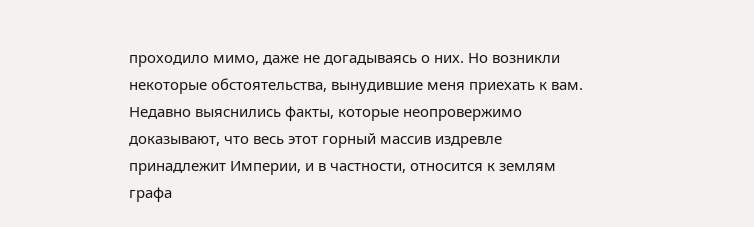проходило мимо, даже не догадываясь о них. Но возникли некоторые обстоятельства, вынудившие меня приехать к вам. Недавно выяснились факты, которые неопровержимо доказывают, что весь этот горный массив издревле принадлежит Империи, и в частности, относится к землям графа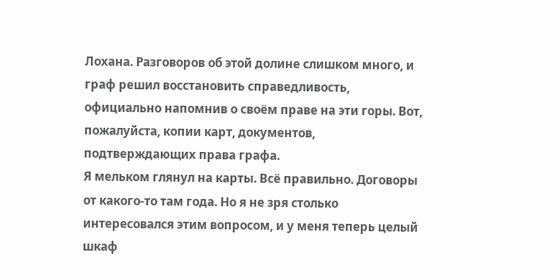Лохана. Разговоров об этой долине слишком много, и граф решил восстановить справедливость, официально напомнив о своём праве на эти горы. Вот, пожалуйста, копии карт, документов, подтверждающих права графа.
Я мельком глянул на карты. Всё правильно. Договоры от какого-то там года. Но я не зря столько интересовался этим вопросом, и у меня теперь целый шкаф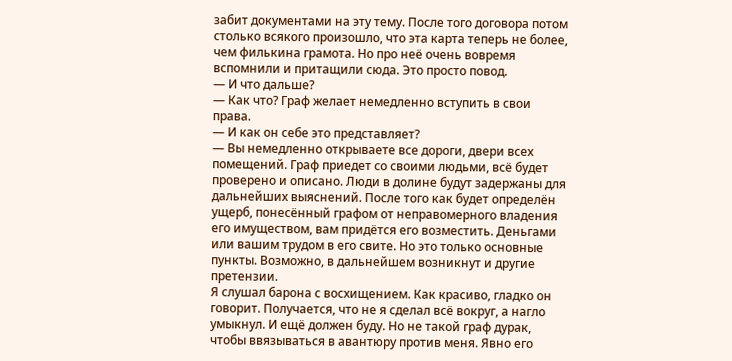забит документами на эту тему. После того договора потом столько всякого произошло, что эта карта теперь не более, чем филькина грамота. Но про неё очень вовремя вспомнили и притащили сюда. Это просто повод.
— И что дальше?
— Как что? Граф желает немедленно вступить в свои права.
— И как он себе это представляет?
— Вы немедленно открываете все дороги, двери всех помещений. Граф приедет со своими людьми, всё будет проверено и описано. Люди в долине будут задержаны для дальнейших выяснений. После того как будет определён ущерб, понесённый графом от неправомерного владения его имуществом, вам придётся его возместить. Деньгами или вашим трудом в его свите. Но это только основные пункты. Возможно, в дальнейшем возникнут и другие претензии.
Я слушал барона с восхищением. Как красиво, гладко он говорит. Получается, что не я сделал всё вокруг, а нагло умыкнул. И ещё должен буду. Но не такой граф дурак, чтобы ввязываться в авантюру против меня. Явно его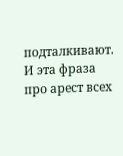подталкивают. И эта фраза про арест всех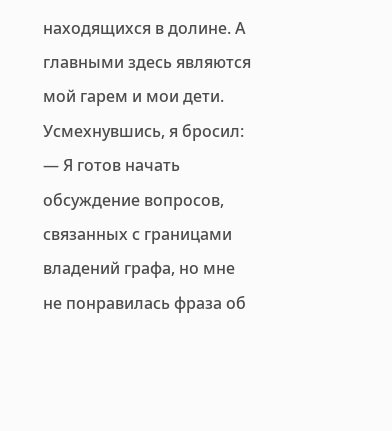находящихся в долине. А главными здесь являются мой гарем и мои дети. Усмехнувшись, я бросил:
— Я готов начать обсуждение вопросов, связанных с границами владений графа, но мне не понравилась фраза об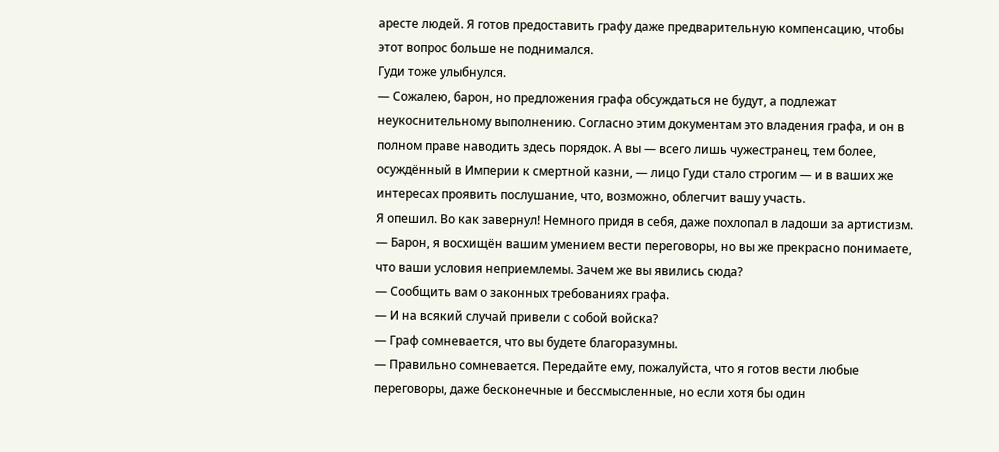аресте людей. Я готов предоставить графу даже предварительную компенсацию, чтобы этот вопрос больше не поднимался.
Гуди тоже улыбнулся.
— Сожалею, барон, но предложения графа обсуждаться не будут, а подлежат неукоснительному выполнению. Согласно этим документам это владения графа, и он в полном праве наводить здесь порядок. А вы — всего лишь чужестранец, тем более, осуждённый в Империи к смертной казни, — лицо Гуди стало строгим — и в ваших же интересах проявить послушание, что, возможно, облегчит вашу участь.
Я опешил. Во как завернул! Немного придя в себя, даже похлопал в ладоши за артистизм.
— Барон, я восхищён вашим умением вести переговоры, но вы же прекрасно понимаете, что ваши условия неприемлемы. Зачем же вы явились сюда?
— Сообщить вам о законных требованиях графа.
— И на всякий случай привели с собой войска?
— Граф сомневается, что вы будете благоразумны.
— Правильно сомневается. Передайте ему, пожалуйста, что я готов вести любые переговоры, даже бесконечные и бессмысленные, но если хотя бы один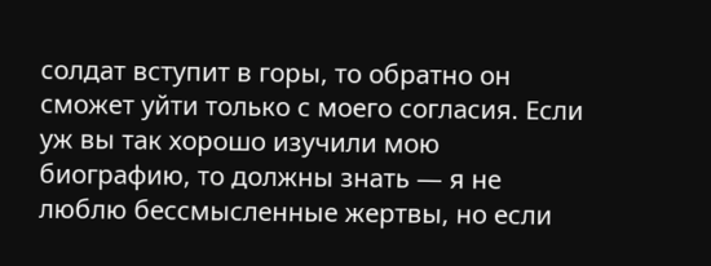солдат вступит в горы, то обратно он сможет уйти только с моего согласия. Если уж вы так хорошо изучили мою биографию, то должны знать — я не люблю бессмысленные жертвы, но если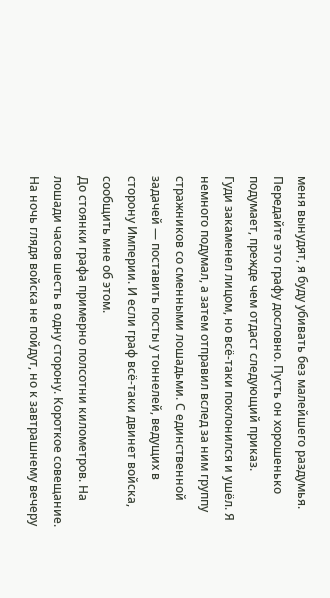меня вынудят, я буду убивать без малейшего раздумья. Передайте это графу дословно. Пусть он хорошенько подумает, прежде чем отдаст следующий приказ.
Гуди закаменел лицом, но всё-таки поклонился и ушёл. Я немного подумал, а затем отправил вслед за ним группу стражников со сменными лошадьми. С единственной задачей — поставить посты у тоннелей, ведущих в сторону Империи. И если граф всё-таки двинет войска, сообщить мне об этом.
До стоянки графа примерно полсотни километров. На лошади часов шесть в одну сторону. Короткое совещание. На ночь глядя войска не пойдут, но к завтрашнему вечеру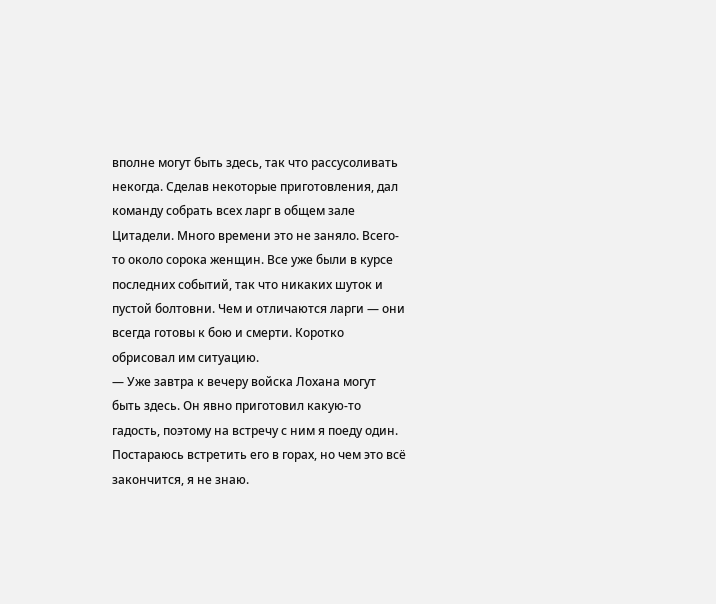вполне могут быть здесь, так что рассусоливать некогда. Сделав некоторые приготовления, дал команду собрать всех ларг в общем зале Цитадели. Много времени это не заняло. Всего-то около сорока женщин. Все уже были в курсе последних событий, так что никаких шуток и пустой болтовни. Чем и отличаются ларги — они всегда готовы к бою и смерти. Коротко обрисовал им ситуацию.
— Уже завтра к вечеру войска Лохана могут быть здесь. Он явно приготовил какую-то гадость, поэтому на встречу с ним я поеду один. Постараюсь встретить его в горах, но чем это всё закончится, я не знаю.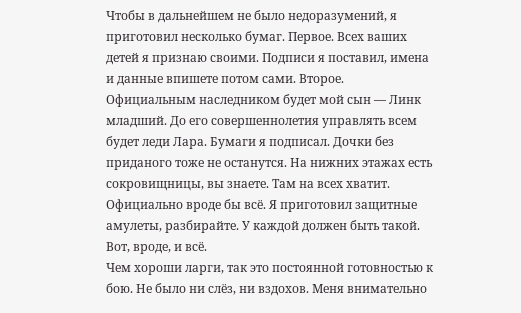Чтобы в дальнейшем не было недоразумений, я приготовил несколько бумаг. Первое. Всех ваших детей я признаю своими. Подписи я поставил, имена и данные впишете потом сами. Второе. Официальным наследником будет мой сын — Линк младший. До его совершеннолетия управлять всем будет леди Лара. Бумаги я подписал. Дочки без приданого тоже не останутся. На нижних этажах есть сокровищницы, вы знаете. Там на всех хватит. Официально вроде бы всё. Я приготовил защитные амулеты, разбирайте. У каждой должен быть такой. Вот, вроде, и всё.
Чем хороши ларги, так это постоянной готовностью к бою. Не было ни слёз, ни вздохов. Меня внимательно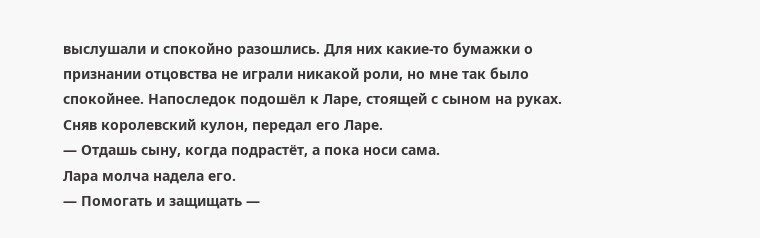выслушали и спокойно разошлись. Для них какие-то бумажки о признании отцовства не играли никакой роли, но мне так было спокойнее. Напоследок подошёл к Ларе, стоящей с сыном на руках. Сняв королевский кулон, передал его Ларе.
— Отдашь сыну, когда подрастёт, а пока носи сама.
Лара молча надела его.
— Помогать и защищать —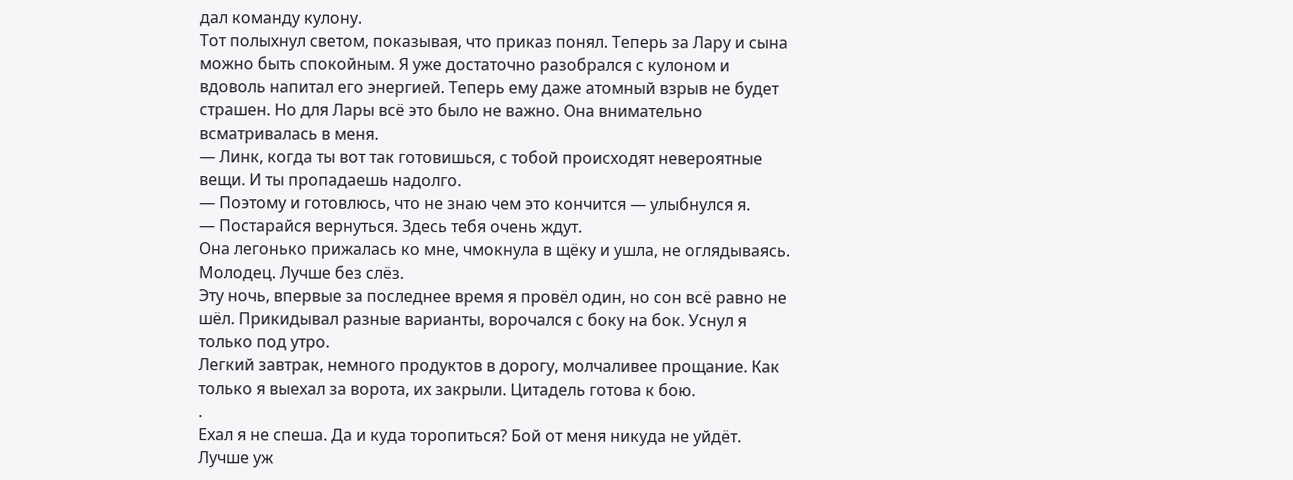дал команду кулону.
Тот полыхнул светом, показывая, что приказ понял. Теперь за Лару и сына можно быть спокойным. Я уже достаточно разобрался с кулоном и вдоволь напитал его энергией. Теперь ему даже атомный взрыв не будет страшен. Но для Лары всё это было не важно. Она внимательно всматривалась в меня.
— Линк, когда ты вот так готовишься, с тобой происходят невероятные вещи. И ты пропадаешь надолго.
— Поэтому и готовлюсь, что не знаю чем это кончится — улыбнулся я.
— Постарайся вернуться. Здесь тебя очень ждут.
Она легонько прижалась ко мне, чмокнула в щёку и ушла, не оглядываясь. Молодец. Лучше без слёз.
Эту ночь, впервые за последнее время я провёл один, но сон всё равно не шёл. Прикидывал разные варианты, ворочался с боку на бок. Уснул я только под утро.
Легкий завтрак, немного продуктов в дорогу, молчаливее прощание. Как только я выехал за ворота, их закрыли. Цитадель готова к бою.
.
Ехал я не спеша. Да и куда торопиться? Бой от меня никуда не уйдёт. Лучше уж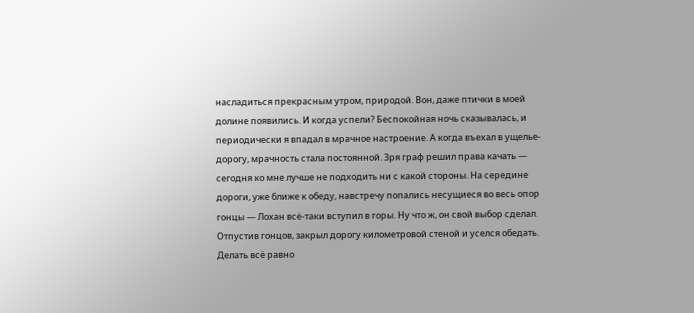насладиться прекрасным утром, природой. Вон, даже птички в моей долине появились. И когда успели? Беспокойная ночь сказывалась, и периодически я впадал в мрачное настроение. А когда въехал в ущелье-дорогу, мрачность стала постоянной. Зря граф решил права качать — сегодня ко мне лучше не подходить ни с какой стороны. На середине дороги, уже ближе к обеду, навстречу попались несущиеся во весь опор гонцы — Лохан всё-таки вступил в горы. Ну что ж, он свой выбор сделал. Отпустив гонцов, закрыл дорогу километровой стеной и уселся обедать. Делать всё равно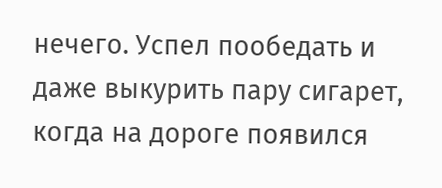нечего. Успел пообедать и даже выкурить пару сигарет, когда на дороге появился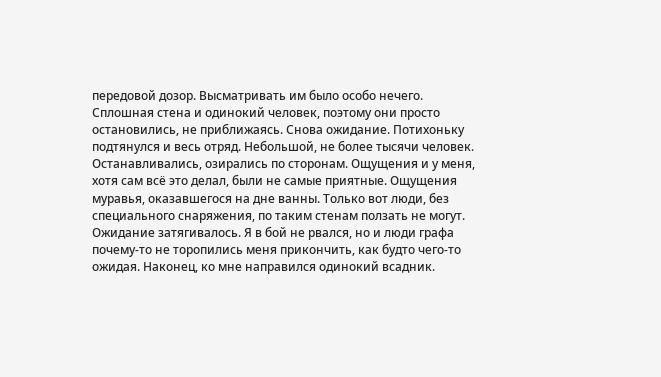передовой дозор. Высматривать им было особо нечего. Сплошная стена и одинокий человек, поэтому они просто остановились, не приближаясь. Снова ожидание. Потихоньку подтянулся и весь отряд. Небольшой, не более тысячи человек. Останавливались, озирались по сторонам. Ощущения и у меня, хотя сам всё это делал, были не самые приятные. Ощущения муравья, оказавшегося на дне ванны. Только вот люди, без специального снаряжения, по таким стенам ползать не могут.
Ожидание затягивалось. Я в бой не рвался, но и люди графа почему-то не торопились меня прикончить, как будто чего-то ожидая. Наконец, ко мне направился одинокий всадник.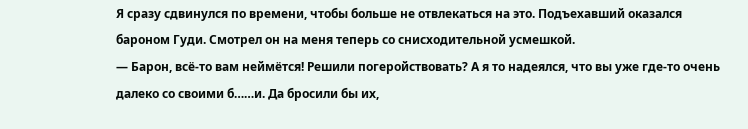Я сразу сдвинулся по времени, чтобы больше не отвлекаться на это. Подъехавший оказался бароном Гуди. Смотрел он на меня теперь со снисходительной усмешкой.
— Барон, всё-то вам неймётся! Решили погеройствовать? А я то надеялся, что вы уже где-то очень далеко со своими б……и. Да бросили бы их,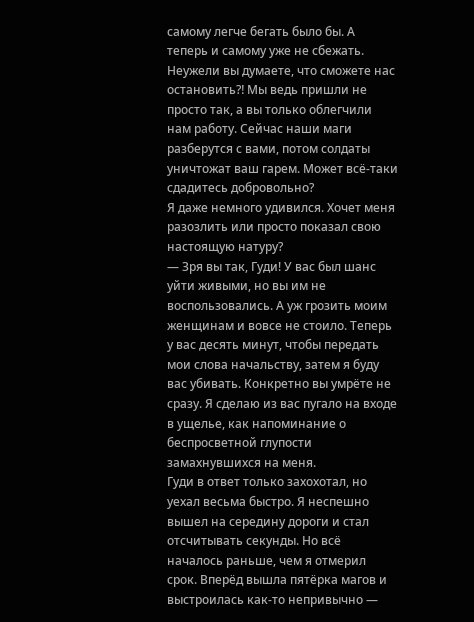самому легче бегать было бы. А теперь и самому уже не сбежать. Неужели вы думаете, что сможете нас остановить⁈ Мы ведь пришли не просто так, а вы только облегчили нам работу. Сейчас наши маги разберутся с вами, потом солдаты уничтожат ваш гарем. Может всё-таки сдадитесь добровольно?
Я даже немного удивился. Хочет меня разозлить или просто показал свою настоящую натуру?
— Зря вы так, Гуди! У вас был шанс уйти живыми, но вы им не воспользовались. А уж грозить моим женщинам и вовсе не стоило. Теперь у вас десять минут, чтобы передать мои слова начальству, затем я буду вас убивать. Конкретно вы умрёте не сразу. Я сделаю из вас пугало на входе в ущелье, как напоминание о беспросветной глупости замахнувшихся на меня.
Гуди в ответ только захохотал, но уехал весьма быстро. Я неспешно вышел на середину дороги и стал отсчитывать секунды. Но всё началось раньше, чем я отмерил срок. Вперёд вышла пятёрка магов и выстроилась как-то непривычно —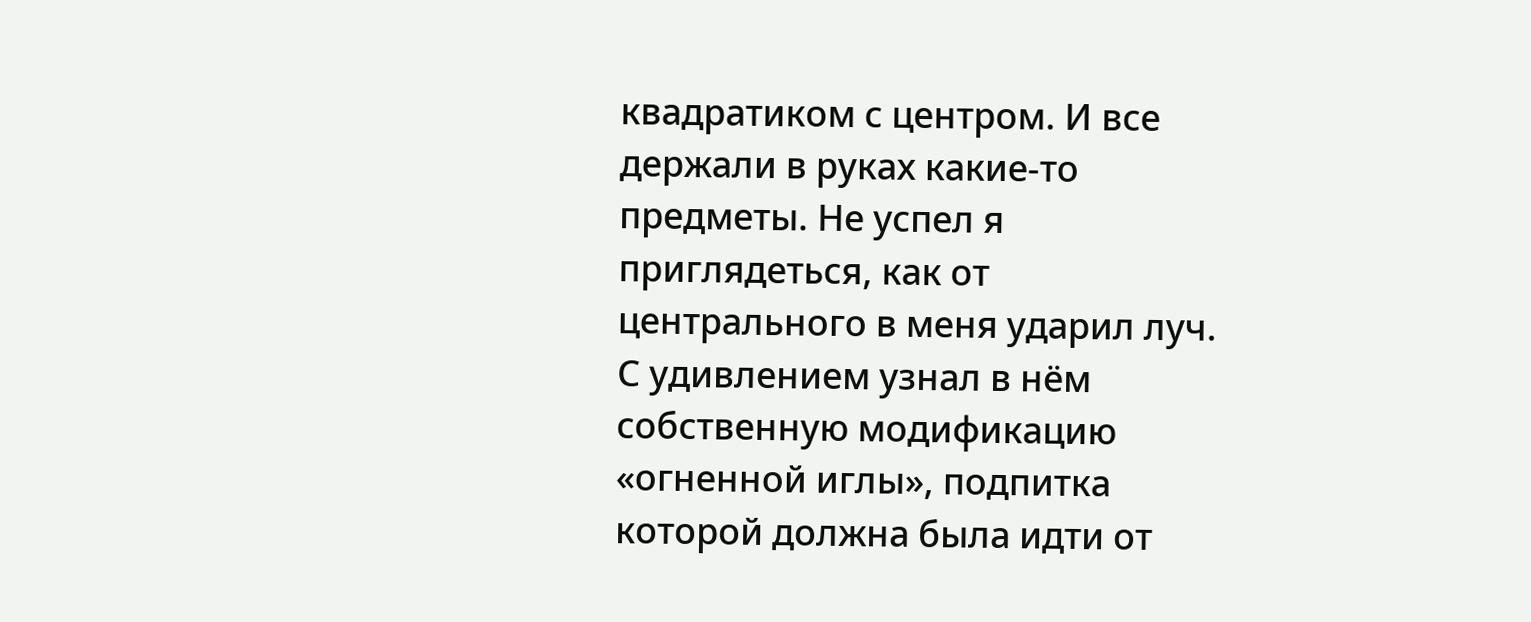квадратиком с центром. И все держали в руках какие-то предметы. Не успел я приглядеться, как от центрального в меня ударил луч. С удивлением узнал в нём собственную модификацию «огненной иглы», подпитка которой должна была идти от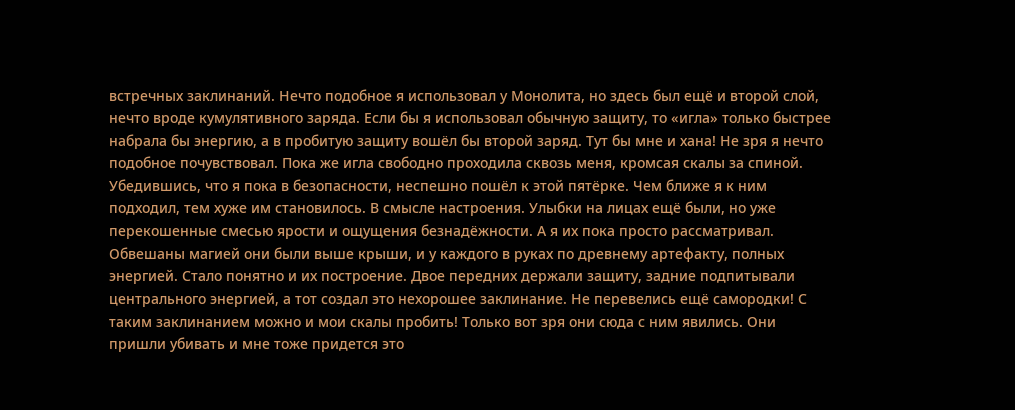встречных заклинаний. Нечто подобное я использовал у Монолита, но здесь был ещё и второй слой, нечто вроде кумулятивного заряда. Если бы я использовал обычную защиту, то «игла» только быстрее набрала бы энергию, а в пробитую защиту вошёл бы второй заряд. Тут бы мне и хана! Не зря я нечто подобное почувствовал. Пока же игла свободно проходила сквозь меня, кромсая скалы за спиной. Убедившись, что я пока в безопасности, неспешно пошёл к этой пятёрке. Чем ближе я к ним подходил, тем хуже им становилось. В смысле настроения. Улыбки на лицах ещё были, но уже перекошенные смесью ярости и ощущения безнадёжности. А я их пока просто рассматривал. Обвешаны магией они были выше крыши, и у каждого в руках по древнему артефакту, полных энергией. Стало понятно и их построение. Двое передних держали защиту, задние подпитывали центрального энергией, а тот создал это нехорошее заклинание. Не перевелись ещё самородки! С таким заклинанием можно и мои скалы пробить! Только вот зря они сюда с ним явились. Они пришли убивать и мне тоже придется это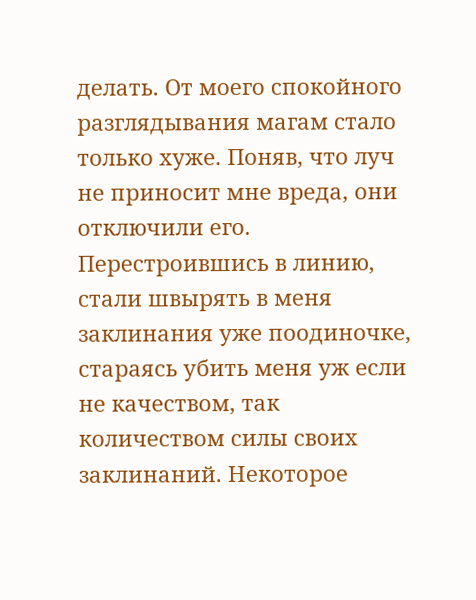делать. От моего спокойного разглядывания магам стало только хуже. Поняв, что луч не приносит мне вреда, они отключили его. Перестроившись в линию, стали швырять в меня заклинания уже поодиночке, стараясь убить меня уж если не качеством, так количеством силы своих заклинаний. Некоторое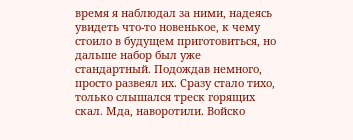время я наблюдал за ними, надеясь увидеть что-то новенькое, к чему стоило в будущем приготовиться, но дальше набор был уже стандартный. Подождав немного, просто развеял их. Сразу стало тихо, только слышался треск горящих скал. Мда, наворотили. Войско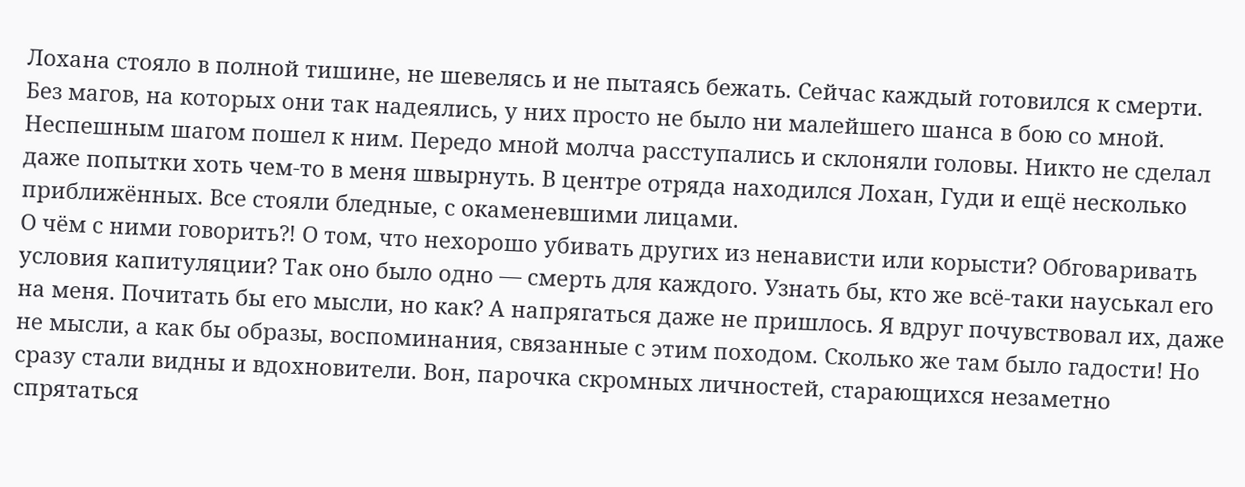Лохана стояло в полной тишине, не шевелясь и не пытаясь бежать. Сейчас каждый готовился к смерти. Без магов, на которых они так надеялись, у них просто не было ни малейшего шанса в бою со мной.
Неспешным шагом пошел к ним. Передо мной молча расступались и склоняли головы. Никто не сделал даже попытки хоть чем-то в меня швырнуть. В центре отряда находился Лохан, Гуди и ещё несколько приближённых. Все стояли бледные, с окаменевшими лицами.
О чём с ними говорить⁈ О том, что нехорошо убивать других из ненависти или корысти? Обговаривать условия капитуляции? Так оно было одно — смерть для каждого. Узнать бы, кто же всё-таки науськал его на меня. Почитать бы его мысли, но как? А напрягаться даже не пришлось. Я вдруг почувствовал их, даже не мысли, а как бы образы, воспоминания, связанные с этим походом. Сколько же там было гадости! Но сразу стали видны и вдохновители. Вон, парочка скромных личностей, старающихся незаметно спрятаться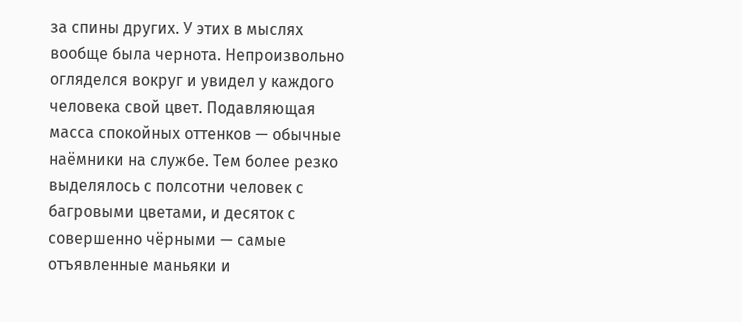за спины других. У этих в мыслях вообще была чернота. Непроизвольно огляделся вокруг и увидел у каждого человека свой цвет. Подавляющая масса спокойных оттенков — обычные наёмники на службе. Тем более резко выделялось с полсотни человек с багровыми цветами, и десяток с совершенно чёрными — самые отъявленные маньяки и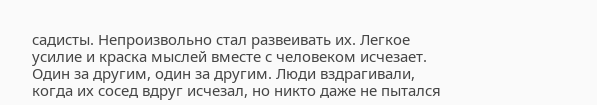садисты. Непроизвольно стал развеивать их. Легкое усилие и краска мыслей вместе с человеком исчезает. Один за другим, один за другим. Люди вздрагивали, когда их сосед вдруг исчезал, но никто даже не пытался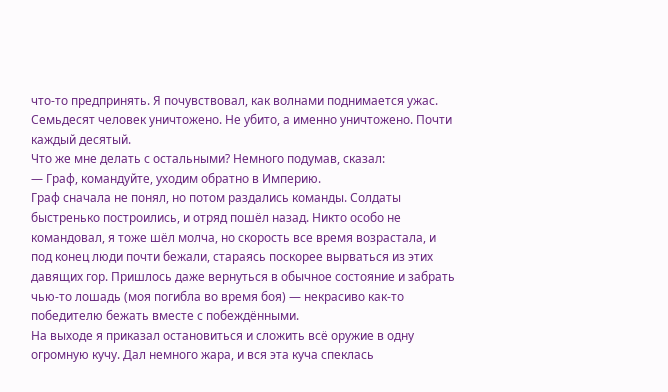что-то предпринять. Я почувствовал, как волнами поднимается ужас. Семьдесят человек уничтожено. Не убито, а именно уничтожено. Почти каждый десятый.
Что же мне делать с остальными? Немного подумав, сказал:
— Граф, командуйте, уходим обратно в Империю.
Граф сначала не понял, но потом раздались команды. Солдаты быстренько построились, и отряд пошёл назад. Никто особо не командовал, я тоже шёл молча, но скорость все время возрастала, и под конец люди почти бежали, стараясь поскорее вырваться из этих давящих гор. Пришлось даже вернуться в обычное состояние и забрать чью-то лошадь (моя погибла во время боя) — некрасиво как-то победителю бежать вместе с побеждёнными.
На выходе я приказал остановиться и сложить всё оружие в одну огромную кучу. Дал немного жара, и вся эта куча спеклась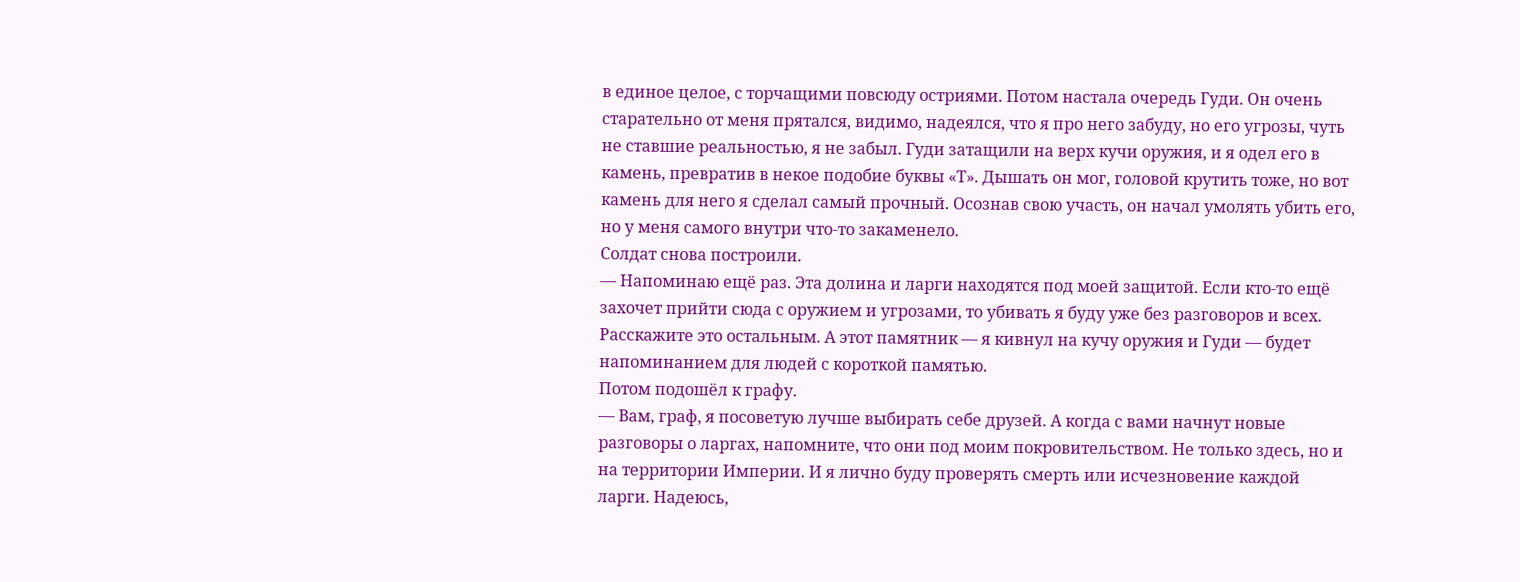в единое целое, с торчащими повсюду остриями. Потом настала очередь Гуди. Он очень старательно от меня прятался, видимо, надеялся, что я про него забуду, но его угрозы, чуть не ставшие реальностью, я не забыл. Гуди затащили на верх кучи оружия, и я одел его в камень, превратив в некое подобие буквы «Т». Дышать он мог, головой крутить тоже, но вот камень для него я сделал самый прочный. Осознав свою участь, он начал умолять убить его, но у меня самого внутри что-то закаменело.
Солдат снова построили.
— Напоминаю ещё раз. Эта долина и ларги находятся под моей защитой. Если кто-то ещё захочет прийти сюда с оружием и угрозами, то убивать я буду уже без разговоров и всех. Расскажите это остальным. А этот памятник — я кивнул на кучу оружия и Гуди — будет напоминанием для людей с короткой памятью.
Потом подошёл к графу.
— Вам, граф, я посоветую лучше выбирать себе друзей. А когда с вами начнут новые разговоры о ларгах, напомните, что они под моим покровительством. Не только здесь, но и на территории Империи. И я лично буду проверять смерть или исчезновение каждой ларги. Надеюсь,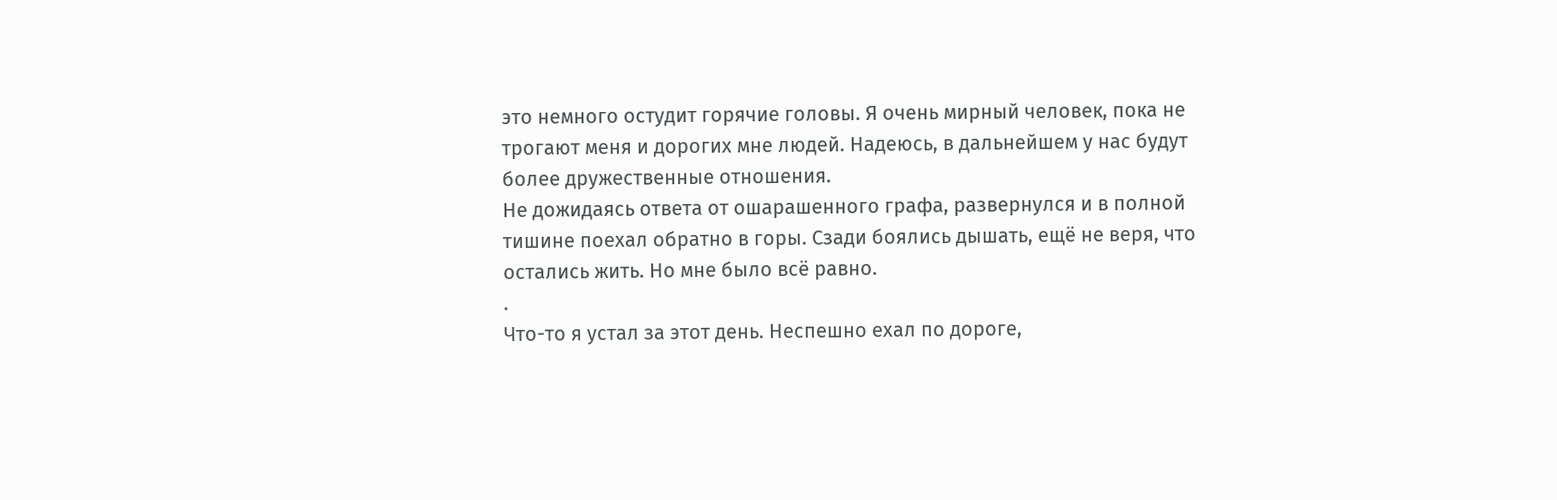это немного остудит горячие головы. Я очень мирный человек, пока не трогают меня и дорогих мне людей. Надеюсь, в дальнейшем у нас будут более дружественные отношения.
Не дожидаясь ответа от ошарашенного графа, развернулся и в полной тишине поехал обратно в горы. Сзади боялись дышать, ещё не веря, что остались жить. Но мне было всё равно.
.
Что-то я устал за этот день. Неспешно ехал по дороге,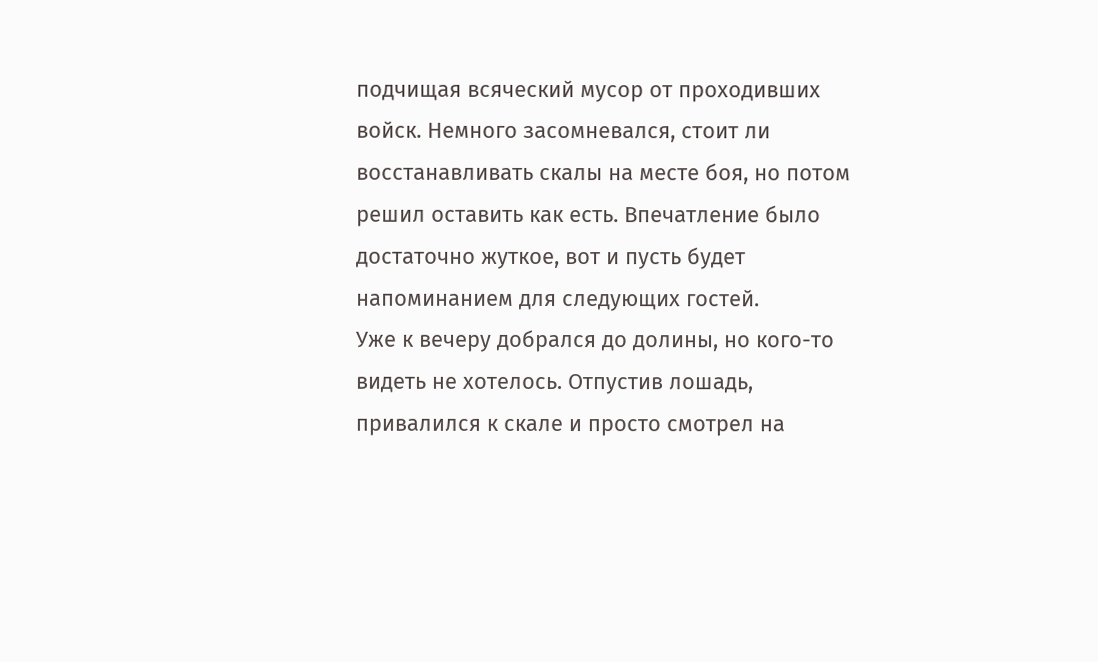подчищая всяческий мусор от проходивших войск. Немного засомневался, стоит ли восстанавливать скалы на месте боя, но потом решил оставить как есть. Впечатление было достаточно жуткое, вот и пусть будет напоминанием для следующих гостей.
Уже к вечеру добрался до долины, но кого-то видеть не хотелось. Отпустив лошадь, привалился к скале и просто смотрел на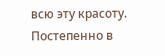всю эту красоту. Постепенно в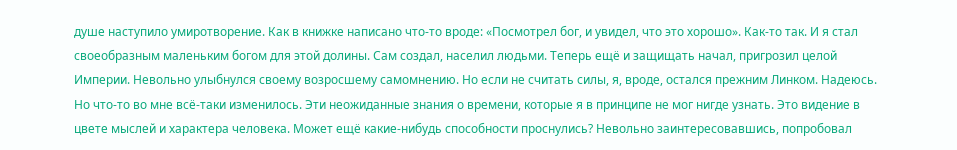душе наступило умиротворение. Как в книжке написано что-то вроде: «Посмотрел бог, и увидел, что это хорошо». Как-то так. И я стал своеобразным маленьким богом для этой долины. Сам создал, населил людьми. Теперь ещё и защищать начал, пригрозил целой Империи. Невольно улыбнулся своему возросшему самомнению. Но если не считать силы, я, вроде, остался прежним Линком. Надеюсь.
Но что-то во мне всё-таки изменилось. Эти неожиданные знания о времени, которые я в принципе не мог нигде узнать. Это видение в цвете мыслей и характера человека. Может ещё какие-нибудь способности проснулись? Невольно заинтересовавшись, попробовал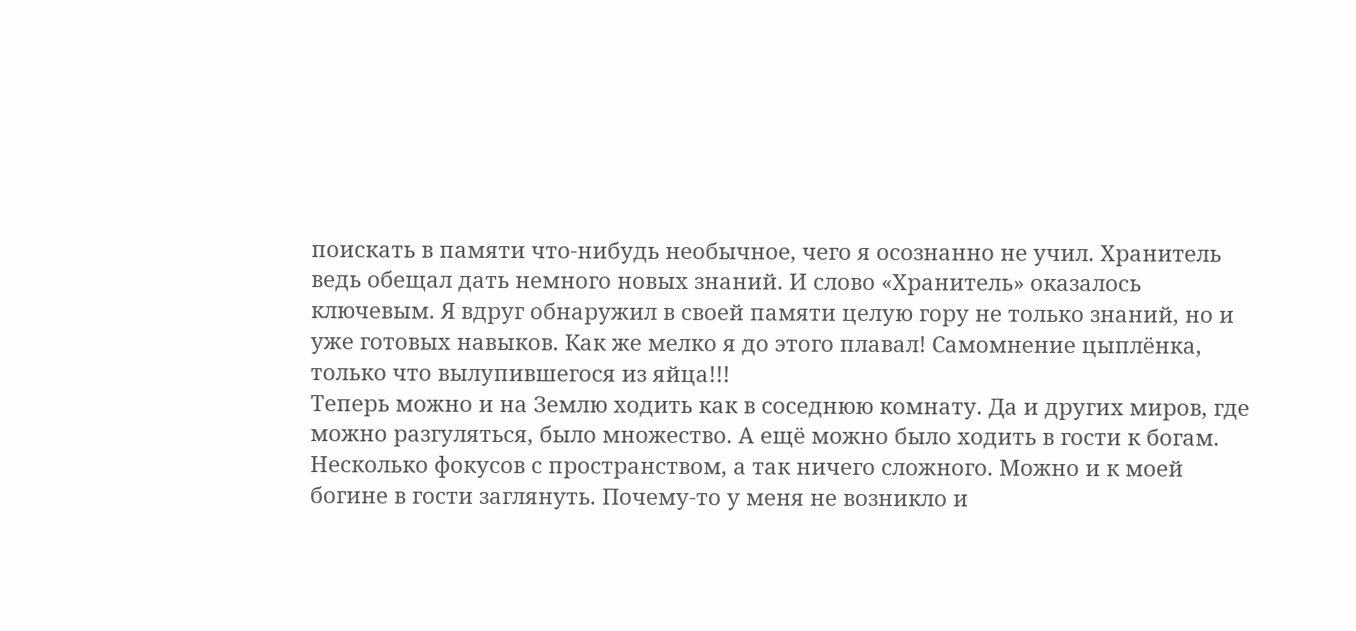поискать в памяти что-нибудь необычное, чего я осознанно не учил. Хранитель ведь обещал дать немного новых знаний. И слово «Хранитель» оказалось ключевым. Я вдруг обнаружил в своей памяти целую гору не только знаний, но и уже готовых навыков. Как же мелко я до этого плавал! Самомнение цыплёнка, только что вылупившегося из яйца!!!
Теперь можно и на Землю ходить как в соседнюю комнату. Да и других миров, где можно разгуляться, было множество. А ещё можно было ходить в гости к богам. Несколько фокусов с пространством, а так ничего сложного. Можно и к моей богине в гости заглянуть. Почему-то у меня не возникло и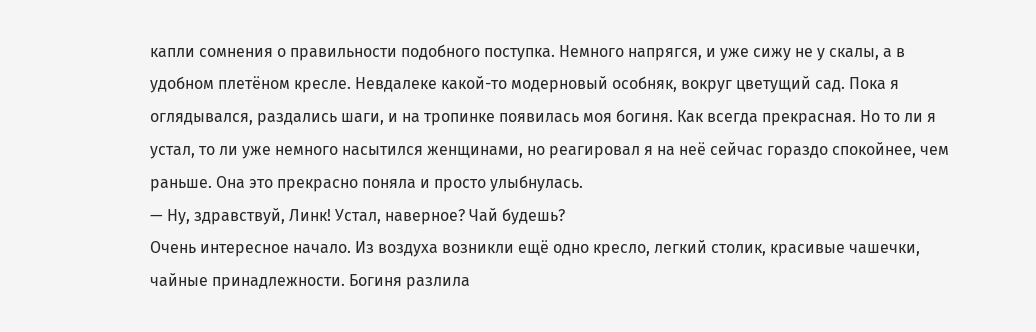капли сомнения о правильности подобного поступка. Немного напрягся, и уже сижу не у скалы, а в удобном плетёном кресле. Невдалеке какой-то модерновый особняк, вокруг цветущий сад. Пока я оглядывался, раздались шаги, и на тропинке появилась моя богиня. Как всегда прекрасная. Но то ли я устал, то ли уже немного насытился женщинами, но реагировал я на неё сейчас гораздо спокойнее, чем раньше. Она это прекрасно поняла и просто улыбнулась.
— Ну, здравствуй, Линк! Устал, наверное? Чай будешь?
Очень интересное начало. Из воздуха возникли ещё одно кресло, легкий столик, красивые чашечки, чайные принадлежности. Богиня разлила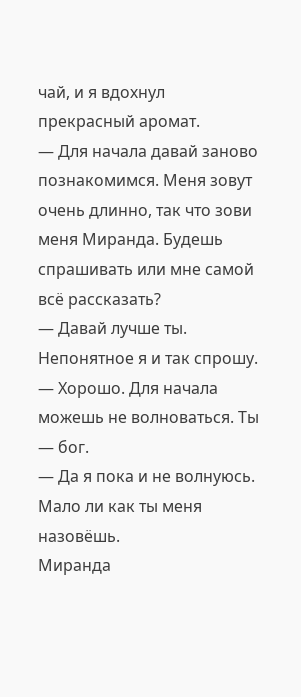чай, и я вдохнул прекрасный аромат.
— Для начала давай заново познакомимся. Меня зовут очень длинно, так что зови меня Миранда. Будешь спрашивать или мне самой всё рассказать?
— Давай лучше ты. Непонятное я и так спрошу.
— Хорошо. Для начала можешь не волноваться. Ты — бог.
— Да я пока и не волнуюсь. Мало ли как ты меня назовёшь.
Миранда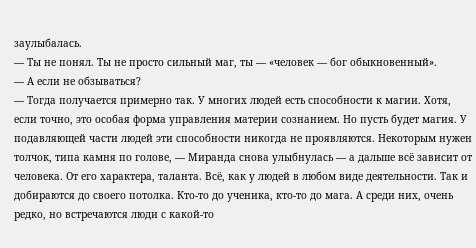заулыбалась.
— Ты не понял. Ты не просто сильный маг, ты — «человек — бог обыкновенный».
— А если не обзываться?
— Тогда получается примерно так. У многих людей есть способности к магии. Хотя, если точно, это особая форма управления материи сознанием. Но пусть будет магия. У подавляющей части людей эти способности никогда не проявляются. Некоторым нужен толчок, типа камня по голове, — Миранда снова улыбнулась — а дальше всё зависит от человека. От его характера, таланта. Всё, как у людей в любом виде деятельности. Так и добираются до своего потолка. Кто-то до ученика, кто-то до мага. А среди них, очень редко, но встречаются люди с какой-то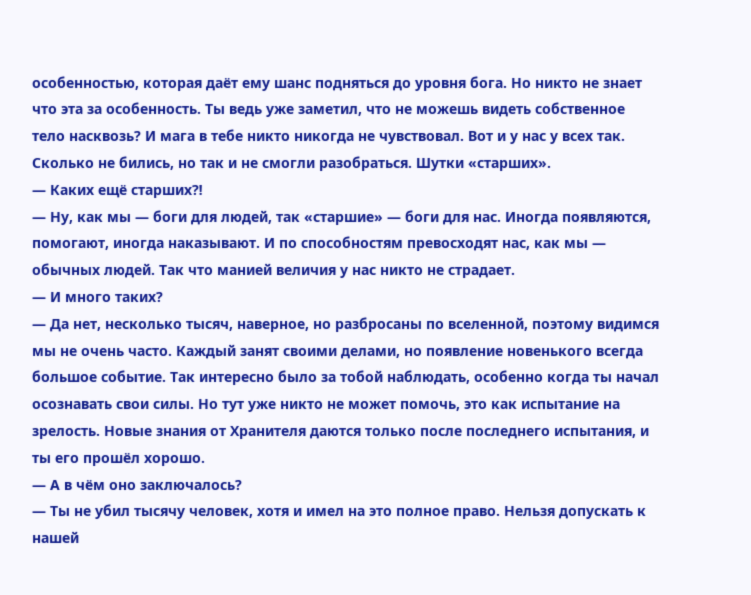особенностью, которая даёт ему шанс подняться до уровня бога. Но никто не знает что эта за особенность. Ты ведь уже заметил, что не можешь видеть собственное тело насквозь? И мага в тебе никто никогда не чувствовал. Вот и у нас у всех так. Сколько не бились, но так и не смогли разобраться. Шутки «старших».
— Каких ещё старших⁈
— Ну, как мы — боги для людей, так «старшие» — боги для нас. Иногда появляются, помогают, иногда наказывают. И по способностям превосходят нас, как мы — обычных людей. Так что манией величия у нас никто не страдает.
— И много таких?
— Да нет, несколько тысяч, наверное, но разбросаны по вселенной, поэтому видимся мы не очень часто. Каждый занят своими делами, но появление новенького всегда большое событие. Так интересно было за тобой наблюдать, особенно когда ты начал осознавать свои силы. Но тут уже никто не может помочь, это как испытание на зрелость. Новые знания от Хранителя даются только после последнего испытания, и ты его прошёл хорошо.
— А в чём оно заключалось?
— Ты не убил тысячу человек, хотя и имел на это полное право. Нельзя допускать к нашей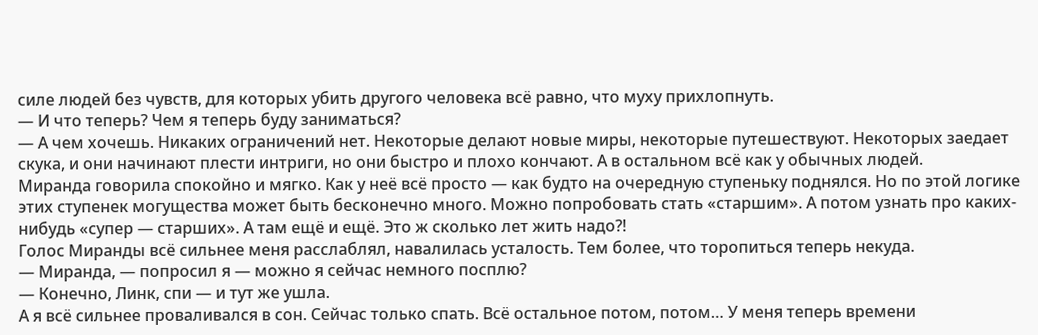силе людей без чувств, для которых убить другого человека всё равно, что муху прихлопнуть.
— И что теперь? Чем я теперь буду заниматься?
— А чем хочешь. Никаких ограничений нет. Некоторые делают новые миры, некоторые путешествуют. Некоторых заедает скука, и они начинают плести интриги, но они быстро и плохо кончают. А в остальном всё как у обычных людей.
Миранда говорила спокойно и мягко. Как у неё всё просто — как будто на очередную ступеньку поднялся. Но по этой логике этих ступенек могущества может быть бесконечно много. Можно попробовать стать «старшим». А потом узнать про каких-нибудь «супер — старших». А там ещё и ещё. Это ж сколько лет жить надо⁈
Голос Миранды всё сильнее меня расслаблял, навалилась усталость. Тем более, что торопиться теперь некуда.
— Миранда, — попросил я — можно я сейчас немного посплю?
— Конечно, Линк, спи — и тут же ушла.
А я всё сильнее проваливался в сон. Сейчас только спать. Всё остальное потом, потом… У меня теперь времени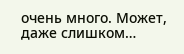очень много. Может, даже слишком…